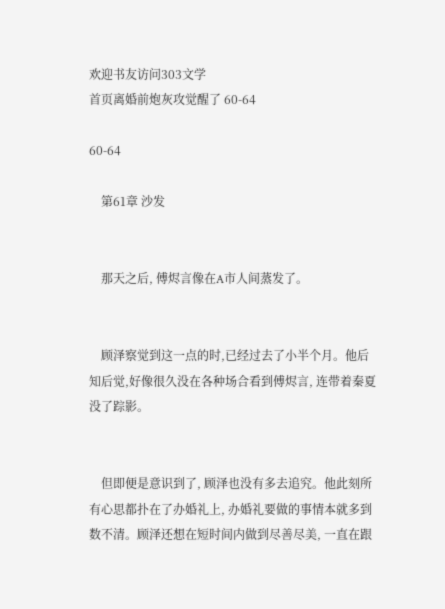欢迎书友访问303文学
首页离婚前炮灰攻觉醒了 60-64

60-64

    第61章 沙发


    那天之后, 傅烬言像在A市人间蒸发了。


    顾泽察觉到这一点的时,已经过去了小半个月。他后知后觉,好像很久没在各种场合看到傅烬言, 连带着秦夏没了踪影。


    但即便是意识到了, 顾泽也没有多去追究。他此刻所有心思都扑在了办婚礼上, 办婚礼要做的事情本就多到数不清。顾泽还想在短时间内做到尽善尽美, 一直在跟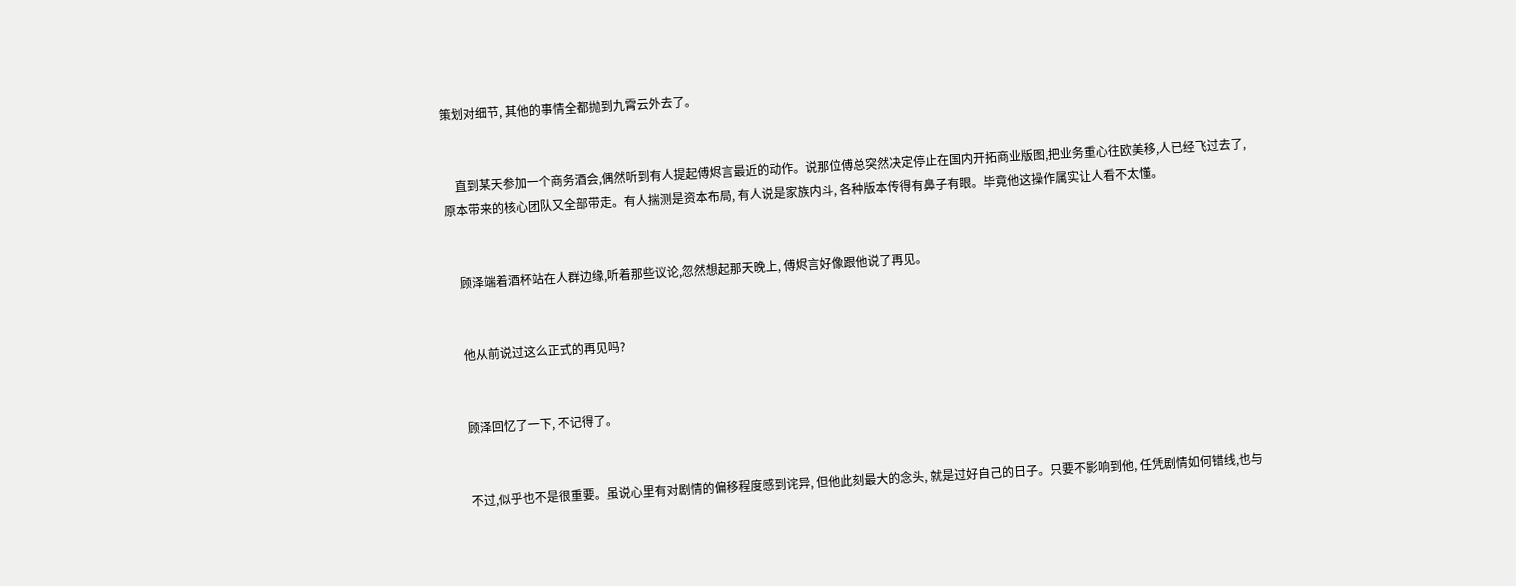策划对细节, 其他的事情全都抛到九霄云外去了。


    直到某天参加一个商务酒会,偶然听到有人提起傅烬言最近的动作。说那位傅总突然决定停止在国内开拓商业版图,把业务重心往欧美移,人已经飞过去了, 原本带来的核心团队又全部带走。有人揣测是资本布局, 有人说是家族内斗, 各种版本传得有鼻子有眼。毕竟他这操作属实让人看不太懂。


    顾泽端着酒杯站在人群边缘,听着那些议论,忽然想起那天晚上, 傅烬言好像跟他说了再见。


    他从前说过这么正式的再见吗?


    顾泽回忆了一下, 不记得了。


    不过,似乎也不是很重要。虽说心里有对剧情的偏移程度感到诧异, 但他此刻最大的念头, 就是过好自己的日子。只要不影响到他, 任凭剧情如何错线,也与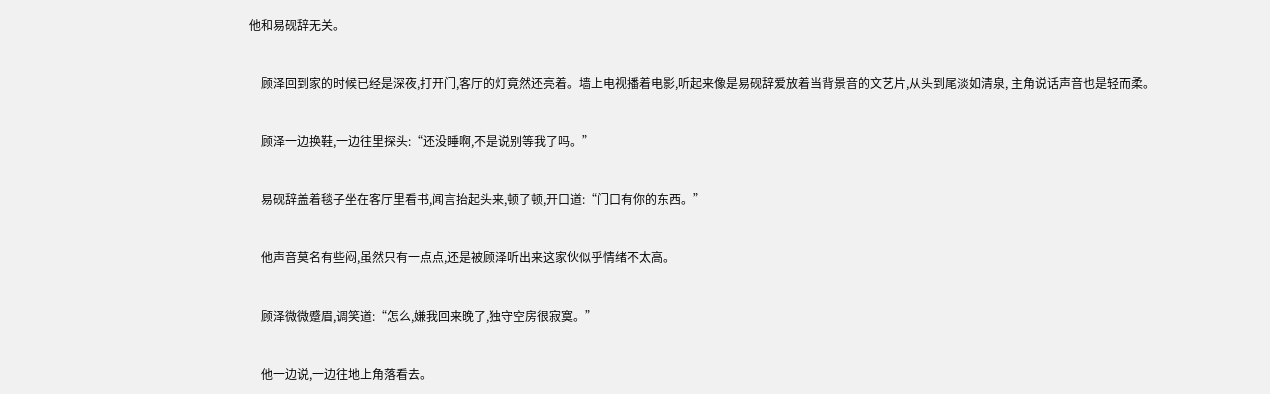他和易砚辞无关。


    顾泽回到家的时候已经是深夜,打开门,客厅的灯竟然还亮着。墙上电视播着电影,听起来像是易砚辞爱放着当背景音的文艺片,从头到尾淡如清泉, 主角说话声音也是轻而柔。


    顾泽一边换鞋,一边往里探头:“还没睡啊,不是说别等我了吗。”


    易砚辞盖着毯子坐在客厅里看书,闻言抬起头来,顿了顿,开口道:“门口有你的东西。”


    他声音莫名有些闷,虽然只有一点点,还是被顾泽听出来这家伙似乎情绪不太高。


    顾泽微微蹙眉,调笑道:“怎么,嫌我回来晚了,独守空房很寂寞。”


    他一边说,一边往地上角落看去。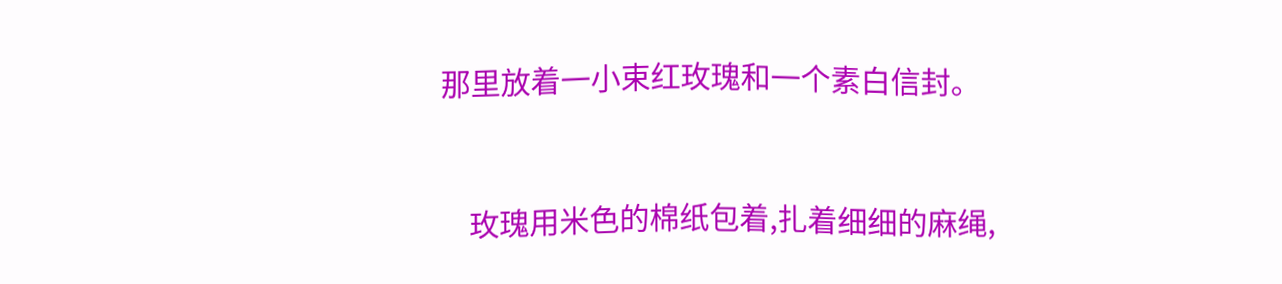那里放着一小束红玫瑰和一个素白信封。


    玫瑰用米色的棉纸包着,扎着细细的麻绳,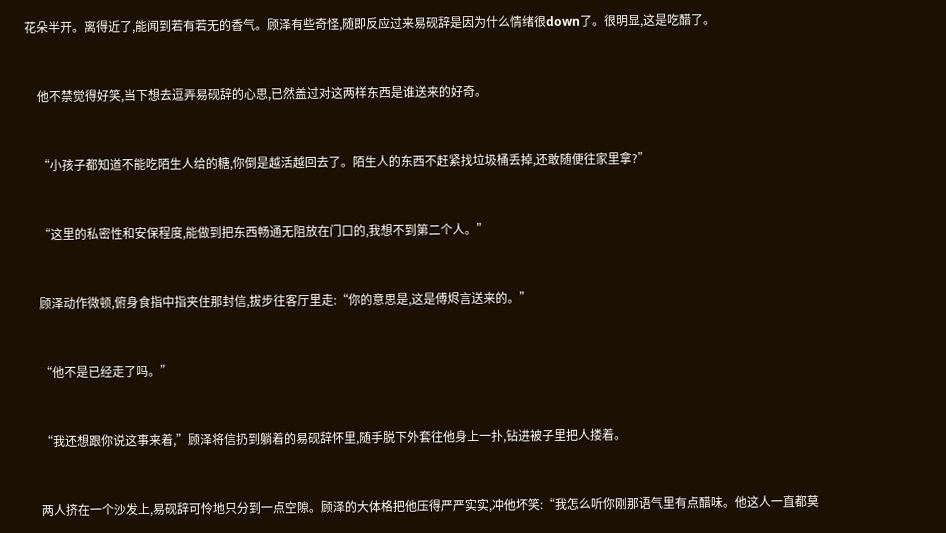花朵半开。离得近了,能闻到若有若无的香气。顾泽有些奇怪,随即反应过来易砚辞是因为什么情绪很down了。很明显,这是吃醋了。


    他不禁觉得好笑,当下想去逗弄易砚辞的心思,已然盖过对这两样东西是谁送来的好奇。


    “小孩子都知道不能吃陌生人给的糖,你倒是越活越回去了。陌生人的东西不赶紧找垃圾桶丢掉,还敢随便往家里拿?”


    “这里的私密性和安保程度,能做到把东西畅通无阻放在门口的,我想不到第二个人。”


    顾泽动作微顿,俯身食指中指夹住那封信,拔步往客厅里走:“你的意思是,这是傅烬言送来的。”


    “他不是已经走了吗。”


    “我还想跟你说这事来着,”顾泽将信扔到躺着的易砚辞怀里,随手脱下外套往他身上一扑,钻进被子里把人搂着。


    两人挤在一个沙发上,易砚辞可怜地只分到一点空隙。顾泽的大体格把他压得严严实实,冲他坏笑:“我怎么听你刚那语气里有点醋味。他这人一直都莫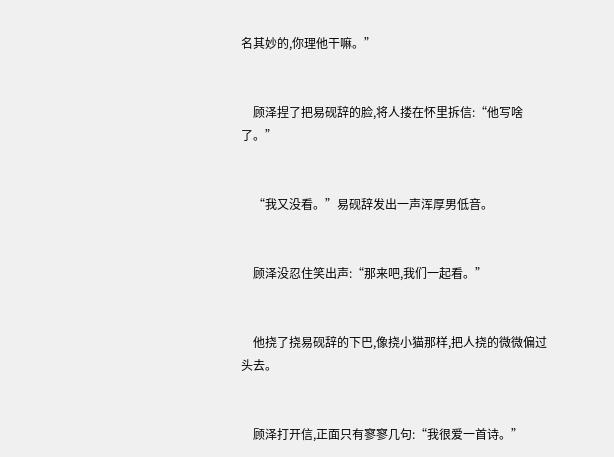名其妙的,你理他干嘛。”


    顾泽捏了把易砚辞的脸,将人搂在怀里拆信:“他写啥了。”


    “我又没看。”易砚辞发出一声浑厚男低音。


    顾泽没忍住笑出声:“那来吧,我们一起看。”


    他挠了挠易砚辞的下巴,像挠小猫那样,把人挠的微微偏过头去。


    顾泽打开信,正面只有寥寥几句:“我很爱一首诗。”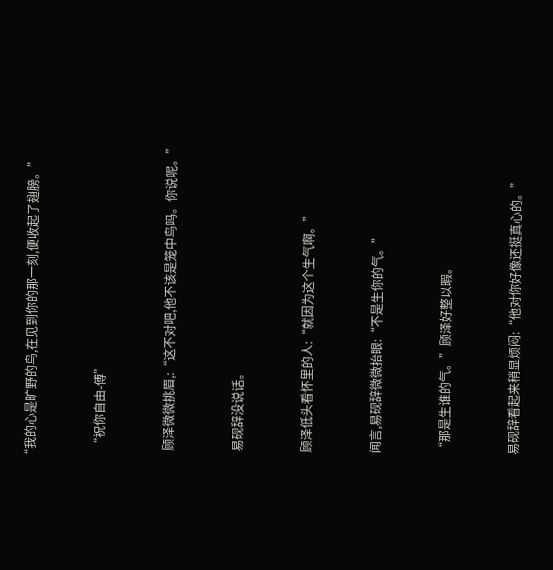“我的心是旷野的鸟,在见到你的那一刻,便收起了翅膀。”


    “祝你自由-傅”


    顾泽微微挑眉,:“这不对吧,他不该是笼中鸟吗。你说呢。”


    易砚辞没说话。


    顾泽低头看怀里的人:“就因为这个生气啊。”


    闻言,易砚辞微微抬眼:“不是生你的气。”


    “那是生谁的气。”顾泽好整以暇。


    易砚辞看起来稍显烦闷:“他对你好像还挺真心的。”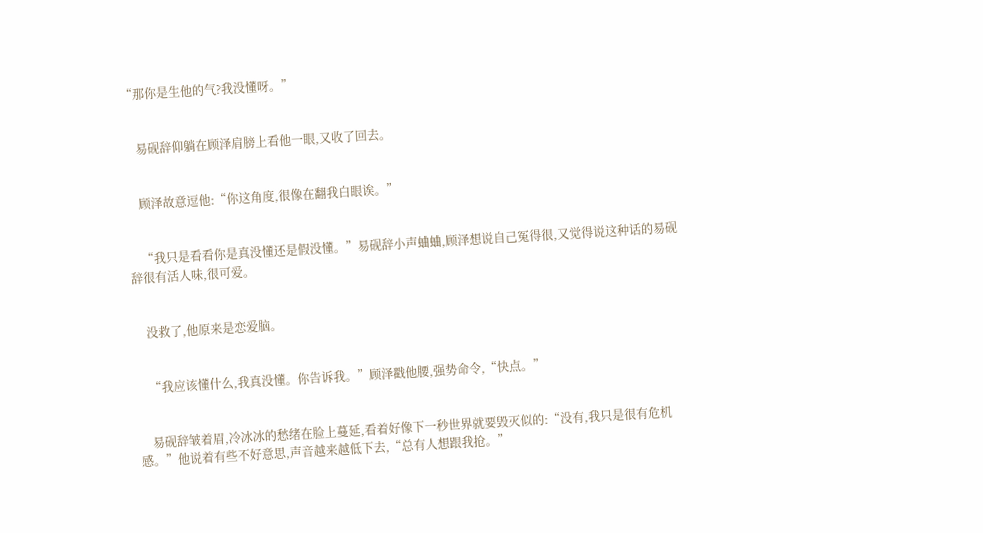“那你是生他的气?我没懂呀。”


    易砚辞仰躺在顾泽肩膀上看他一眼,又收了回去。


    顾泽故意逗他:“你这角度,很像在翻我白眼诶。”


    “我只是看看你是真没懂还是假没懂。”易砚辞小声蛐蛐,顾泽想说自己冤得很,又觉得说这种话的易砚辞很有活人味,很可爱。


    没救了,他原来是恋爱脑。


    “我应该懂什么,我真没懂。你告诉我。”顾泽戳他腰,强势命令,“快点。”


    易砚辞皱着眉,冷冰冰的愁绪在脸上蔓延,看着好像下一秒世界就要毁灭似的:“没有,我只是很有危机感。”他说着有些不好意思,声音越来越低下去,“总有人想跟我抢。”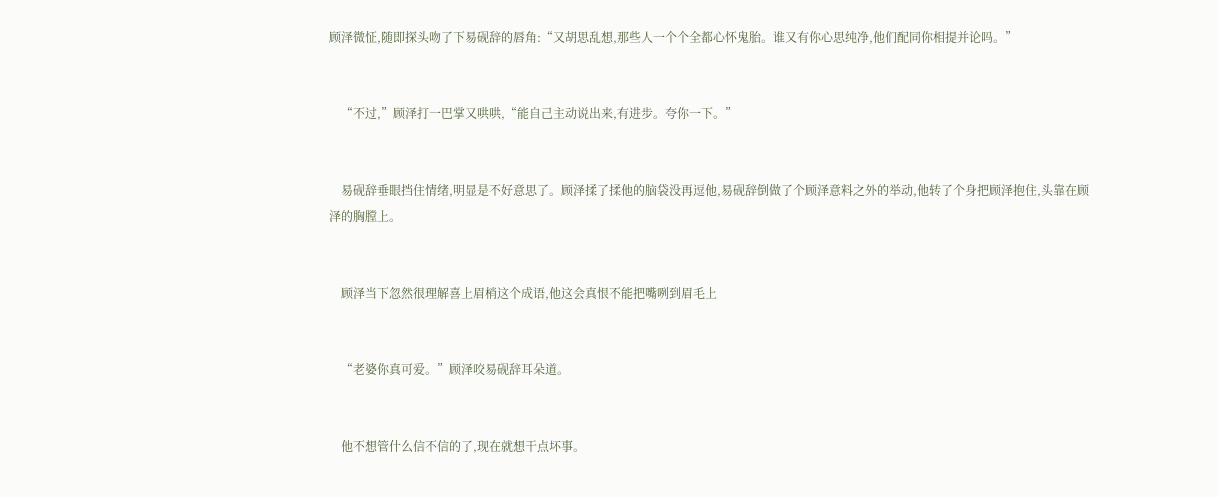顾泽微怔,随即探头吻了下易砚辞的唇角:“又胡思乱想,那些人一个个全都心怀鬼胎。谁又有你心思纯净,他们配同你相提并论吗。”


    “不过,”顾泽打一巴掌又哄哄,“能自己主动说出来,有进步。夸你一下。”


    易砚辞垂眼挡住情绪,明显是不好意思了。顾泽揉了揉他的脑袋没再逗他,易砚辞倒做了个顾泽意料之外的举动,他转了个身把顾泽抱住,头靠在顾泽的胸膛上。


    顾泽当下忽然很理解喜上眉梢这个成语,他这会真恨不能把嘴咧到眉毛上


    “老婆你真可爱。”顾泽咬易砚辞耳朵道。


    他不想管什么信不信的了,现在就想干点坏事。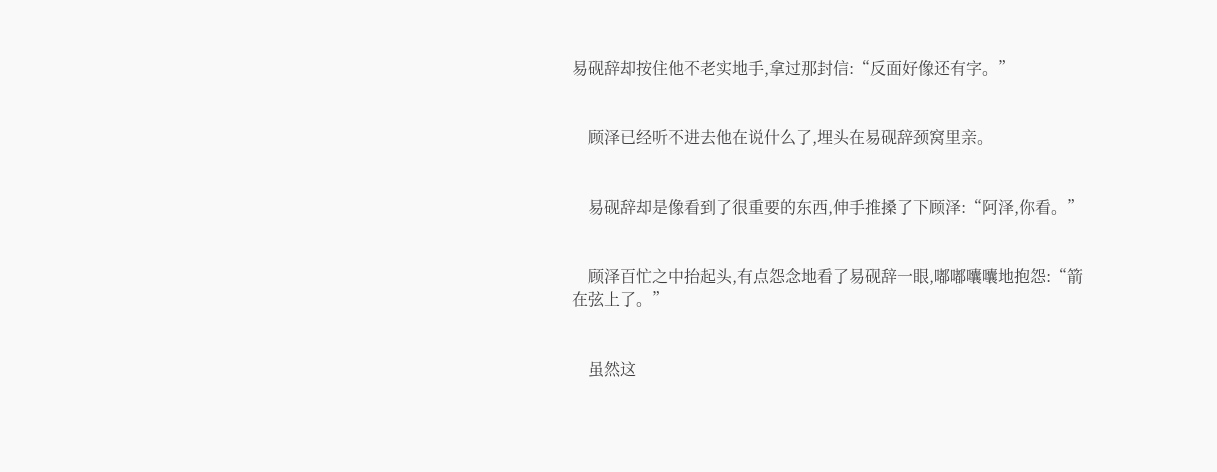易砚辞却按住他不老实地手,拿过那封信:“反面好像还有字。”


    顾泽已经听不进去他在说什么了,埋头在易砚辞颈窝里亲。


    易砚辞却是像看到了很重要的东西,伸手推搡了下顾泽:“阿泽,你看。”


    顾泽百忙之中抬起头,有点怨念地看了易砚辞一眼,嘟嘟囔囔地抱怨:“箭在弦上了。”


    虽然这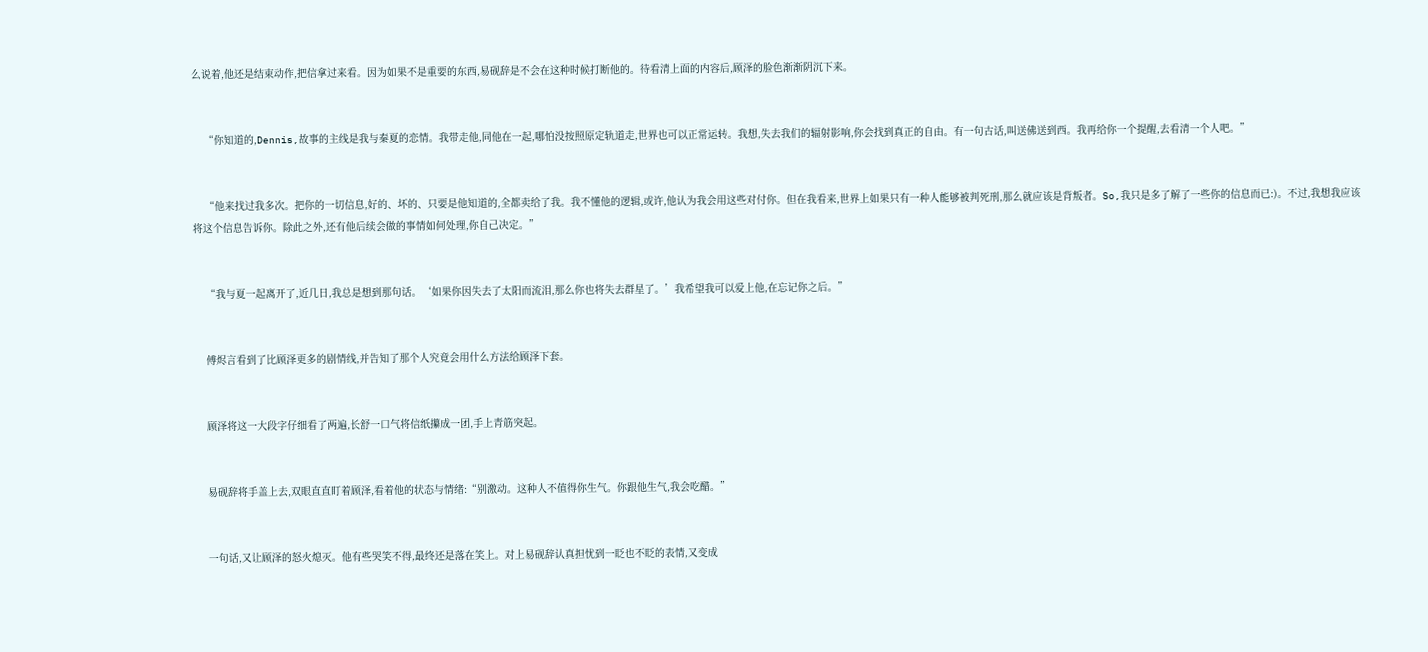么说着,他还是结束动作,把信拿过来看。因为如果不是重要的东西,易砚辞是不会在这种时候打断他的。待看清上面的内容后,顾泽的脸色渐渐阴沉下来。


    “你知道的,Dennis,故事的主线是我与秦夏的恋情。我带走他,同他在一起,哪怕没按照原定轨道走,世界也可以正常运转。我想,失去我们的辐射影响,你会找到真正的自由。有一句古话,叫送佛送到西。我再给你一个提醒,去看清一个人吧。”


    “他来找过我多次。把你的一切信息,好的、坏的、只要是他知道的,全都卖给了我。我不懂他的逻辑,或许,他认为我会用这些对付你。但在我看来,世界上如果只有一种人能够被判死刑,那么就应该是背叛者。So,我只是多了解了一些你的信息而已:)。不过,我想我应该将这个信息告诉你。除此之外,还有他后续会做的事情如何处理,你自己决定。”


    “我与夏一起离开了,近几日,我总是想到那句话。‘如果你因失去了太阳而流泪,那么你也将失去群星了。’我希望我可以爱上他,在忘记你之后。”


    傅烬言看到了比顾泽更多的剧情线,并告知了那个人究竟会用什么方法给顾泽下套。


    顾泽将这一大段字仔细看了两遍,长舒一口气将信纸攥成一团,手上青筋突起。


    易砚辞将手盖上去,双眼直直盯着顾泽,看着他的状态与情绪:“别激动。这种人不值得你生气。你跟他生气,我会吃醋。”


    一句话,又让顾泽的怒火熄灭。他有些哭笑不得,最终还是落在笑上。对上易砚辞认真担忧到一眨也不眨的表情,又变成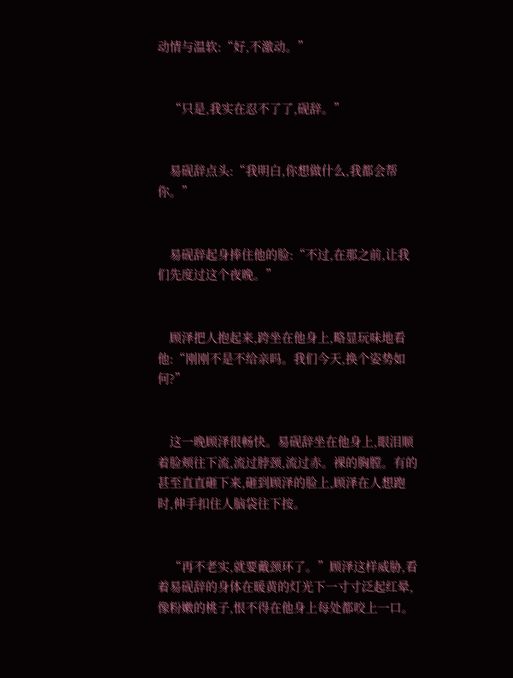动情与温软:“好,不激动。”


    “只是,我实在忍不了了,砚辞。”


    易砚辞点头:“我明白,你想做什么,我都会帮你。”


    易砚辞起身捧住他的脸:“不过,在那之前,让我们先度过这个夜晚。”


    顾泽把人抱起来,跨坐在他身上,略显玩味地看他:“刚刚不是不给亲吗。我们今天,换个姿势如何?”


    这一晚顾泽很畅快。易砚辞坐在他身上,眼泪顺着脸颊往下流,流过脖颈,流过赤。裸的胸膛。有的甚至直直砸下来,砸到顾泽的脸上,顾泽在人想跑时,伸手扣住人脑袋往下按。


    “再不老实,就要戴颈环了。”顾泽这样威胁,看着易砚辞的身体在暖黄的灯光下一寸寸泛起红晕,像粉嫩的桃子,恨不得在他身上每处都咬上一口。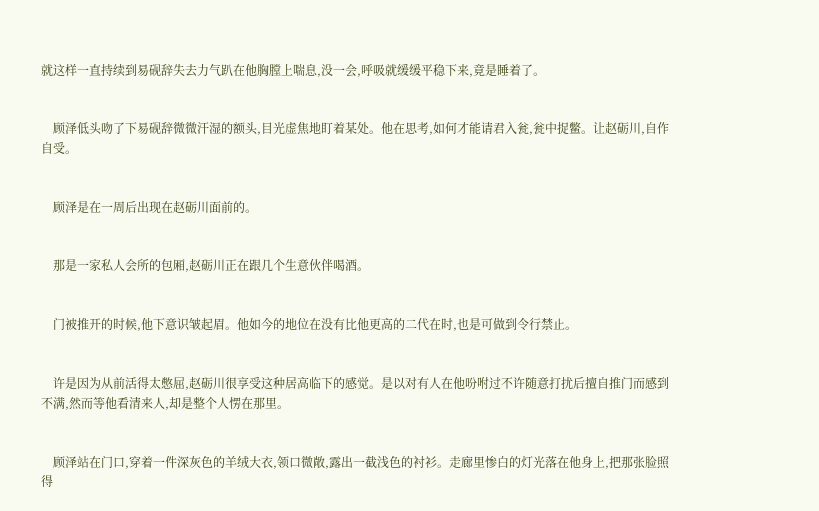就这样一直持续到易砚辞失去力气趴在他胸膛上喘息,没一会,呼吸就缓缓平稳下来,竟是睡着了。


    顾泽低头吻了下易砚辞微微汗湿的额头,目光虚焦地盯着某处。他在思考,如何才能请君入瓮,瓮中捉鳖。让赵砺川,自作自受。


    顾泽是在一周后出现在赵砺川面前的。


    那是一家私人会所的包厢,赵砺川正在跟几个生意伙伴喝酒。


    门被推开的时候,他下意识皱起眉。他如今的地位在没有比他更高的二代在时,也是可做到令行禁止。


    许是因为从前活得太憋屈,赵砺川很享受这种居高临下的感觉。是以对有人在他吩咐过不许随意打扰后擅自推门而感到不满,然而等他看清来人,却是整个人愣在那里。


    顾泽站在门口,穿着一件深灰色的羊绒大衣,领口微敞,露出一截浅色的衬衫。走廊里惨白的灯光落在他身上,把那张脸照得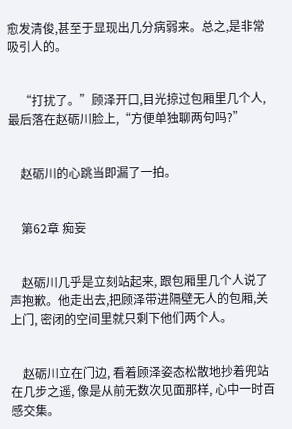愈发清俊,甚至于显现出几分病弱来。总之,是非常吸引人的。


    “打扰了。”顾泽开口,目光掠过包厢里几个人,最后落在赵砺川脸上,“方便单独聊两句吗?”


    赵砺川的心跳当即漏了一拍。


    第62章 痴妄


    赵砺川几乎是立刻站起来, 跟包厢里几个人说了声抱歉。他走出去,把顾泽带进隔壁无人的包厢,关上门, 密闭的空间里就只剩下他们两个人。


    赵砺川立在门边, 看着顾泽姿态松散地抄着兜站在几步之遥, 像是从前无数次见面那样, 心中一时百感交集。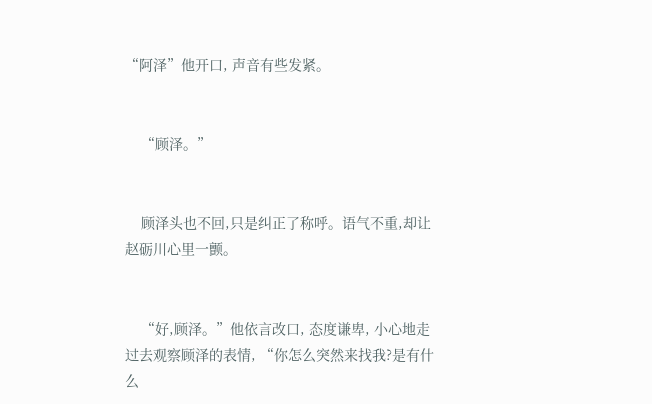“阿泽”他开口, 声音有些发紧。


    “顾泽。”


    顾泽头也不回,只是纠正了称呼。语气不重,却让赵砺川心里一颤。


    “好,顾泽。”他依言改口, 态度谦卑, 小心地走过去观察顾泽的表情, “你怎么突然来找我?是有什么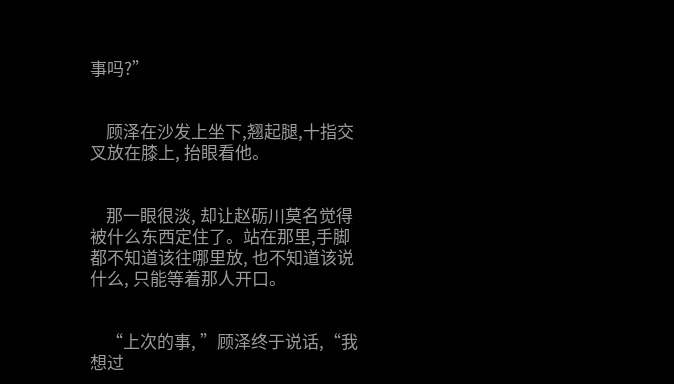事吗?”


    顾泽在沙发上坐下,翘起腿,十指交叉放在膝上, 抬眼看他。


    那一眼很淡, 却让赵砺川莫名觉得被什么东西定住了。站在那里,手脚都不知道该往哪里放, 也不知道该说什么, 只能等着那人开口。


    “上次的事, ”顾泽终于说话,“我想过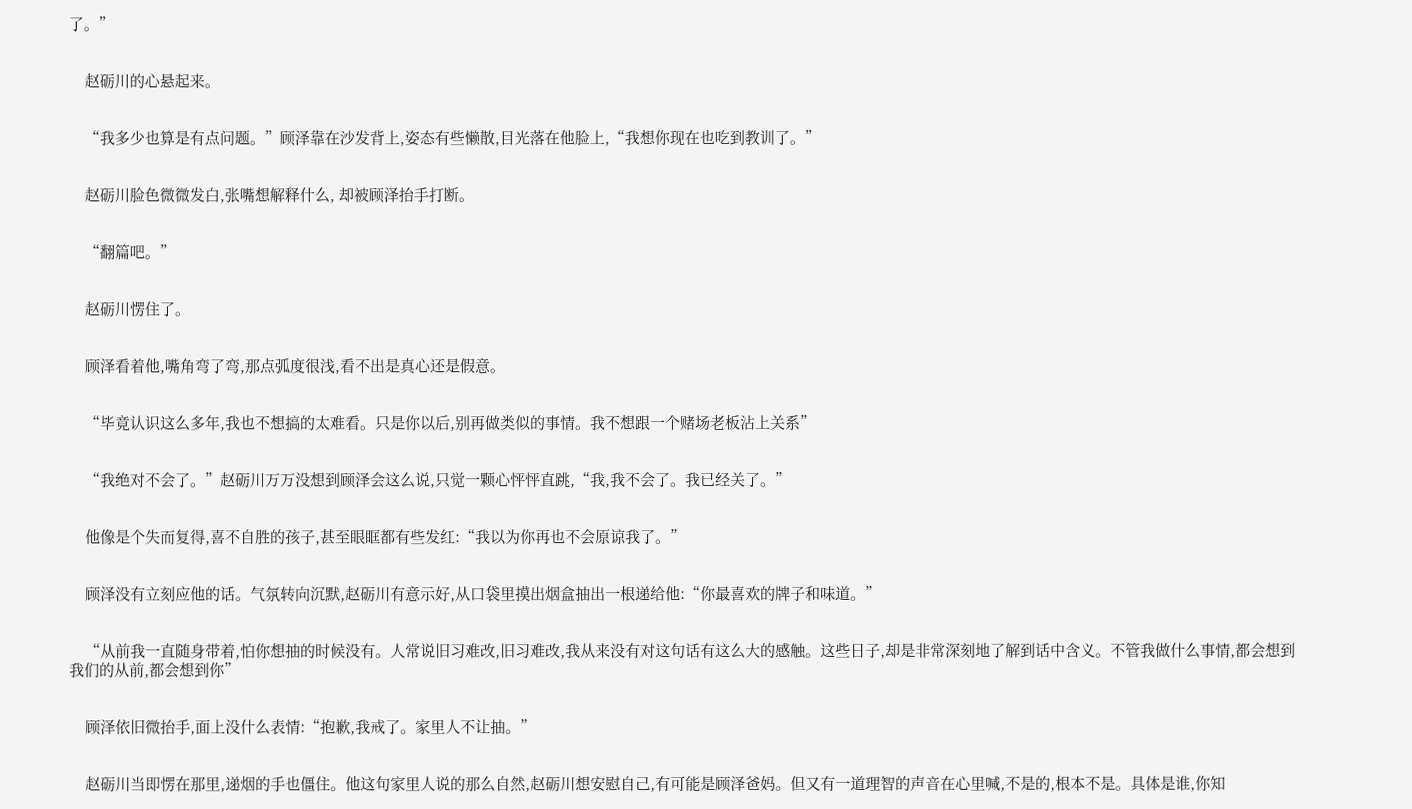了。”


    赵砺川的心悬起来。


    “我多少也算是有点问题。”顾泽靠在沙发背上,姿态有些懒散,目光落在他脸上,“我想你现在也吃到教训了。”


    赵砺川脸色微微发白,张嘴想解释什么, 却被顾泽抬手打断。


    “翻篇吧。”


    赵砺川愣住了。


    顾泽看着他,嘴角弯了弯,那点弧度很浅,看不出是真心还是假意。


    “毕竟认识这么多年,我也不想搞的太难看。只是你以后,别再做类似的事情。我不想跟一个赌场老板沾上关系”


    “我绝对不会了。”赵砺川万万没想到顾泽会这么说,只觉一颗心怦怦直跳,“我,我不会了。我已经关了。”


    他像是个失而复得,喜不自胜的孩子,甚至眼眶都有些发红:“我以为你再也不会原谅我了。”


    顾泽没有立刻应他的话。气氛转向沉默,赵砺川有意示好,从口袋里摸出烟盒抽出一根递给他:“你最喜欢的牌子和味道。”


    “从前我一直随身带着,怕你想抽的时候没有。人常说旧习难改,旧习难改,我从来没有对这句话有这么大的感触。这些日子,却是非常深刻地了解到话中含义。不管我做什么事情,都会想到我们的从前,都会想到你”


    顾泽依旧微抬手,面上没什么表情:“抱歉,我戒了。家里人不让抽。”


    赵砺川当即愣在那里,递烟的手也僵住。他这句家里人说的那么自然,赵砺川想安慰自己,有可能是顾泽爸妈。但又有一道理智的声音在心里喊,不是的,根本不是。具体是谁,你知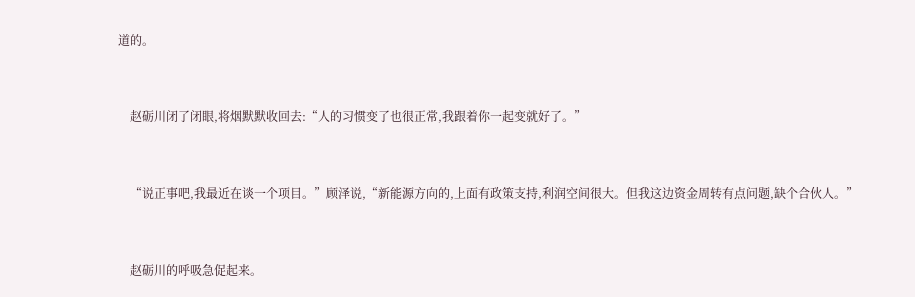道的。


    赵砺川闭了闭眼,将烟默默收回去:“人的习惯变了也很正常,我跟着你一起变就好了。”


    “说正事吧,我最近在谈一个项目。”顾泽说,“新能源方向的,上面有政策支持,利润空间很大。但我这边资金周转有点问题,缺个合伙人。”


    赵砺川的呼吸急促起来。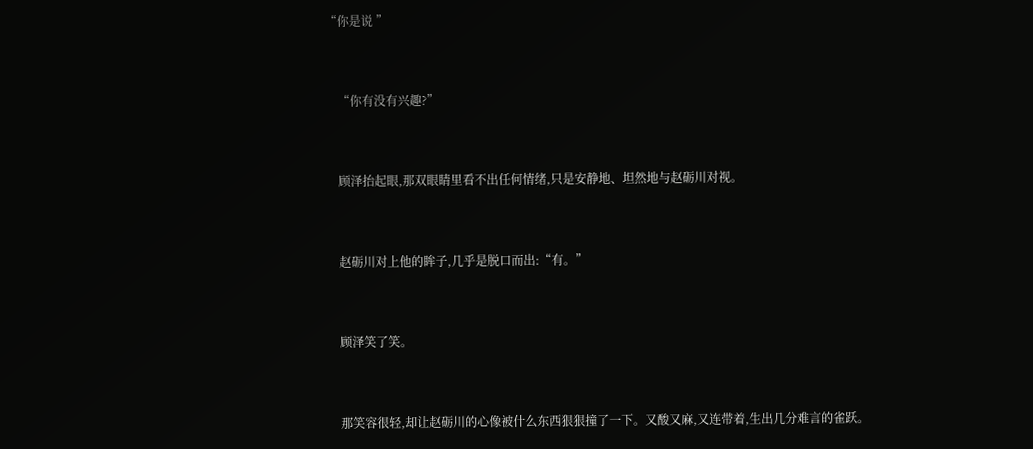“你是说 ”


    “你有没有兴趣?”


    顾泽抬起眼,那双眼睛里看不出任何情绪,只是安静地、坦然地与赵砺川对视。


    赵砺川对上他的眸子,几乎是脱口而出:“有。”


    顾泽笑了笑。


    那笑容很轻,却让赵砺川的心像被什么东西狠狠撞了一下。又酸又麻,又连带着,生出几分难言的雀跃。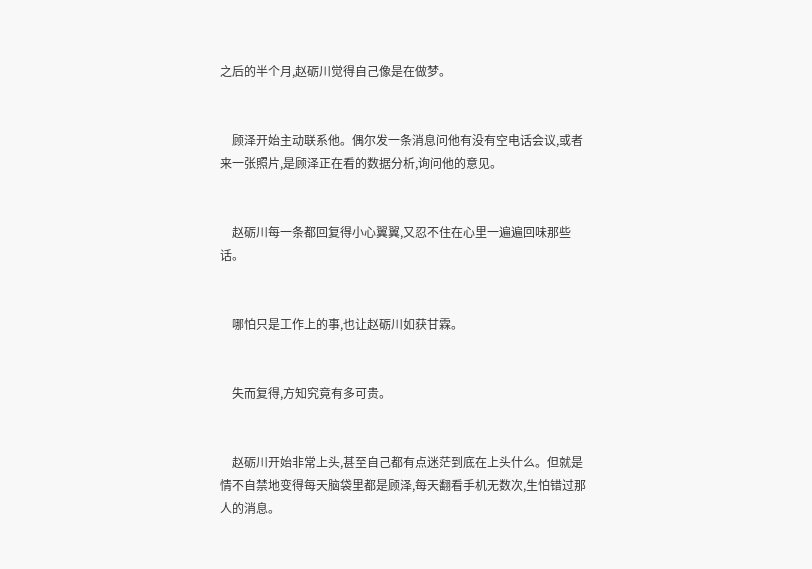之后的半个月,赵砺川觉得自己像是在做梦。


    顾泽开始主动联系他。偶尔发一条消息问他有没有空电话会议,或者来一张照片,是顾泽正在看的数据分析,询问他的意见。


    赵砺川每一条都回复得小心翼翼,又忍不住在心里一遍遍回味那些话。


    哪怕只是工作上的事,也让赵砺川如获甘霖。


    失而复得,方知究竟有多可贵。


    赵砺川开始非常上头,甚至自己都有点迷茫到底在上头什么。但就是情不自禁地变得每天脑袋里都是顾泽,每天翻看手机无数次,生怕错过那人的消息。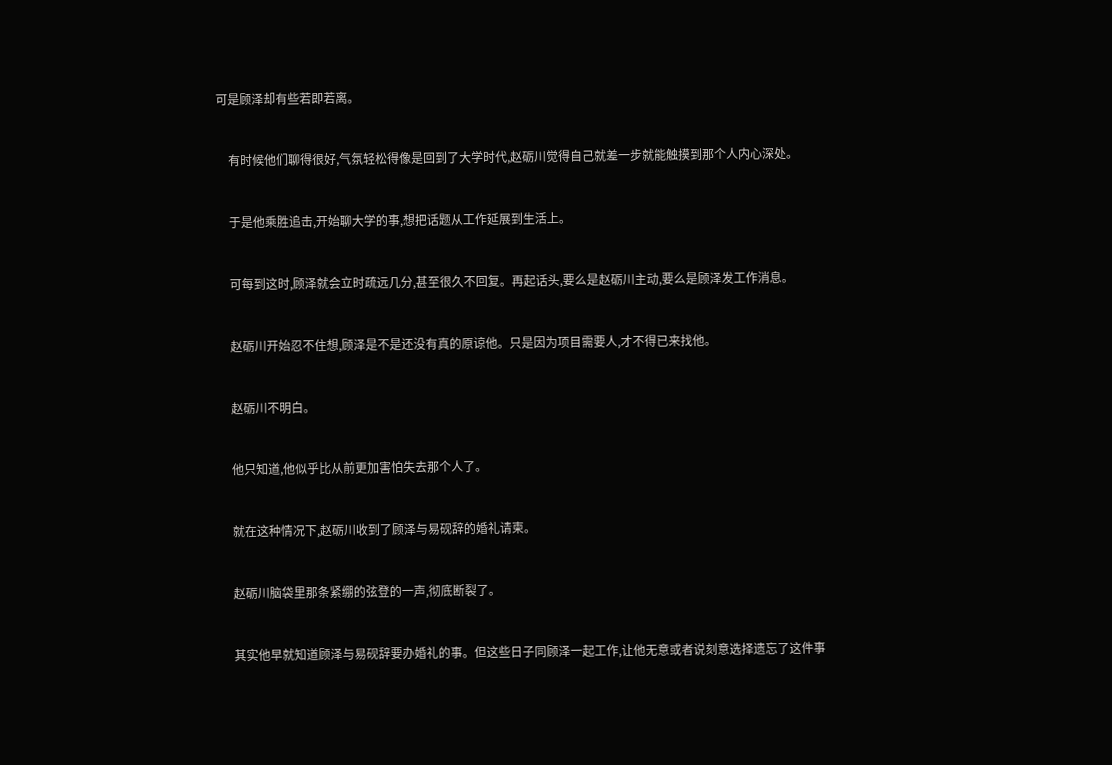可是顾泽却有些若即若离。


    有时候他们聊得很好,气氛轻松得像是回到了大学时代,赵砺川觉得自己就差一步就能触摸到那个人内心深处。


    于是他乘胜追击,开始聊大学的事,想把话题从工作延展到生活上。


    可每到这时,顾泽就会立时疏远几分,甚至很久不回复。再起话头,要么是赵砺川主动,要么是顾泽发工作消息。


    赵砺川开始忍不住想,顾泽是不是还没有真的原谅他。只是因为项目需要人,才不得已来找他。


    赵砺川不明白。


    他只知道,他似乎比从前更加害怕失去那个人了。


    就在这种情况下,赵砺川收到了顾泽与易砚辞的婚礼请柬。


    赵砺川脑袋里那条紧绷的弦登的一声,彻底断裂了。


    其实他早就知道顾泽与易砚辞要办婚礼的事。但这些日子同顾泽一起工作,让他无意或者说刻意选择遗忘了这件事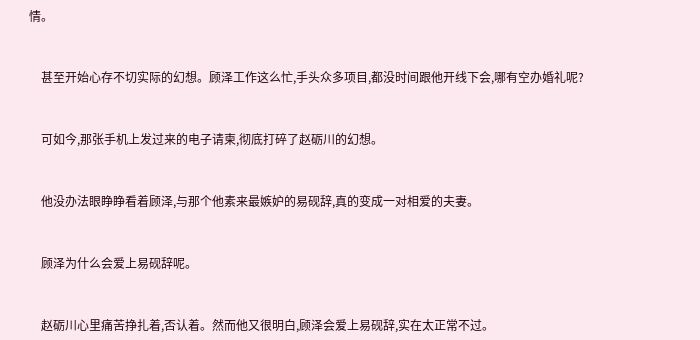情。


    甚至开始心存不切实际的幻想。顾泽工作这么忙,手头众多项目,都没时间跟他开线下会,哪有空办婚礼呢?


    可如今,那张手机上发过来的电子请柬,彻底打碎了赵砺川的幻想。


    他没办法眼睁睁看着顾泽,与那个他素来最嫉妒的易砚辞,真的变成一对相爱的夫妻。


    顾泽为什么会爱上易砚辞呢。


    赵砺川心里痛苦挣扎着,否认着。然而他又很明白,顾泽会爱上易砚辞,实在太正常不过。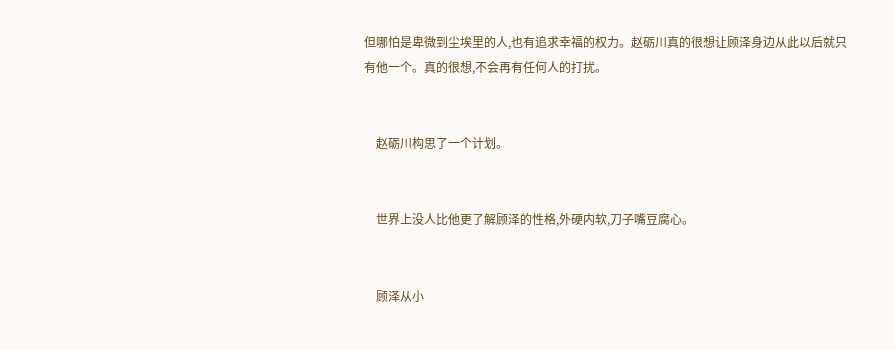但哪怕是卑微到尘埃里的人,也有追求幸福的权力。赵砺川真的很想让顾泽身边从此以后就只有他一个。真的很想,不会再有任何人的打扰。


    赵砺川构思了一个计划。


    世界上没人比他更了解顾泽的性格,外硬内软,刀子嘴豆腐心。


    顾泽从小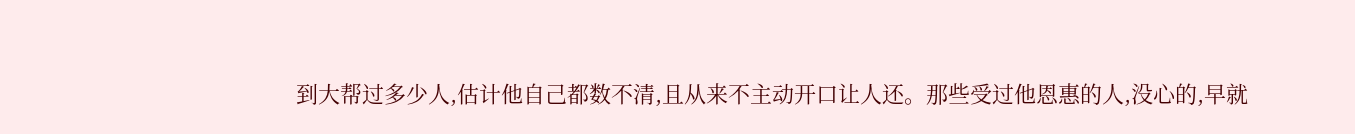到大帮过多少人,估计他自己都数不清,且从来不主动开口让人还。那些受过他恩惠的人,没心的,早就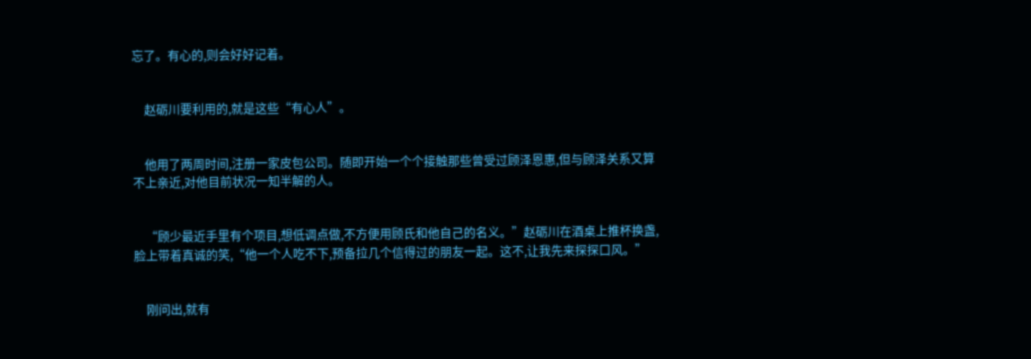忘了。有心的,则会好好记着。


    赵砺川要利用的,就是这些“有心人”。


    他用了两周时间,注册一家皮包公司。随即开始一个个接触那些曾受过顾泽恩惠,但与顾泽关系又算不上亲近,对他目前状况一知半解的人。


    “顾少最近手里有个项目,想低调点做,不方便用顾氏和他自己的名义。”赵砺川在酒桌上推杯换盏,脸上带着真诚的笑,“他一个人吃不下,预备拉几个信得过的朋友一起。这不,让我先来探探口风。”


    刚问出,就有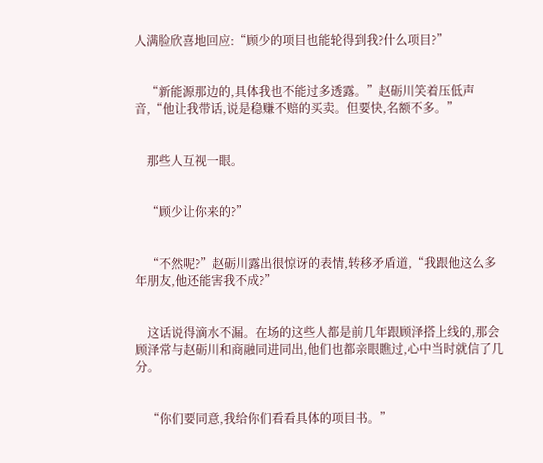人满脸欣喜地回应:“顾少的项目也能轮得到我?什么项目?”


    “新能源那边的,具体我也不能过多透露。”赵砺川笑着压低声音,“他让我带话,说是稳赚不赔的买卖。但要快,名额不多。”


    那些人互视一眼。


    “顾少让你来的?”


    “不然呢?”赵砺川露出很惊讶的表情,转移矛盾道,“我跟他这么多年朋友,他还能害我不成?”


    这话说得滴水不漏。在场的这些人都是前几年跟顾泽搭上线的,那会顾泽常与赵砺川和商融同进同出,他们也都亲眼瞧过,心中当时就信了几分。


    “你们要同意,我给你们看看具体的项目书。”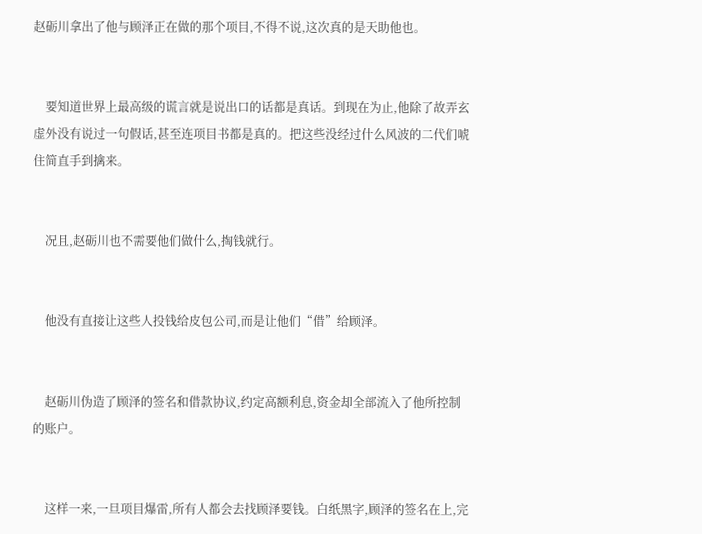赵砺川拿出了他与顾泽正在做的那个项目,不得不说,这次真的是天助他也。


    要知道世界上最高级的谎言就是说出口的话都是真话。到现在为止,他除了故弄玄虚外没有说过一句假话,甚至连项目书都是真的。把这些没经过什么风波的二代们唬住简直手到擒来。


    况且,赵砺川也不需要他们做什么,掏钱就行。


    他没有直接让这些人投钱给皮包公司,而是让他们“借”给顾泽。


    赵砺川伪造了顾泽的签名和借款协议,约定高额利息,资金却全部流入了他所控制的账户。


    这样一来,一旦项目爆雷,所有人都会去找顾泽要钱。白纸黑字,顾泽的签名在上,完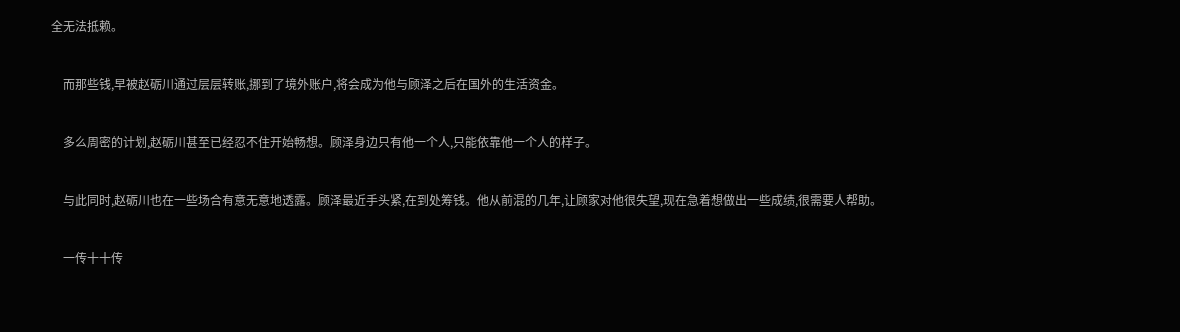全无法抵赖。


    而那些钱,早被赵砺川通过层层转账,挪到了境外账户,将会成为他与顾泽之后在国外的生活资金。


    多么周密的计划,赵砺川甚至已经忍不住开始畅想。顾泽身边只有他一个人,只能依靠他一个人的样子。


    与此同时,赵砺川也在一些场合有意无意地透露。顾泽最近手头紧,在到处筹钱。他从前混的几年,让顾家对他很失望,现在急着想做出一些成绩,很需要人帮助。


    一传十十传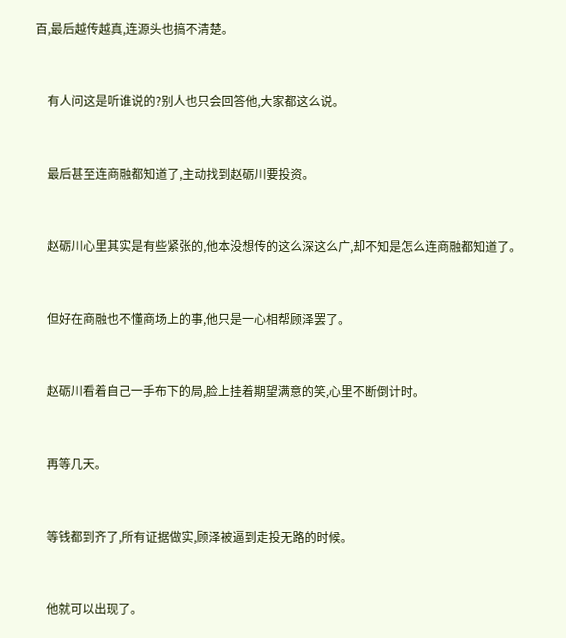百,最后越传越真,连源头也搞不清楚。


    有人问这是听谁说的?别人也只会回答他,大家都这么说。


    最后甚至连商融都知道了,主动找到赵砺川要投资。


    赵砺川心里其实是有些紧张的,他本没想传的这么深这么广,却不知是怎么连商融都知道了。


    但好在商融也不懂商场上的事,他只是一心相帮顾泽罢了。


    赵砺川看着自己一手布下的局,脸上挂着期望满意的笑,心里不断倒计时。


    再等几天。


    等钱都到齐了,所有证据做实,顾泽被逼到走投无路的时候。


    他就可以出现了。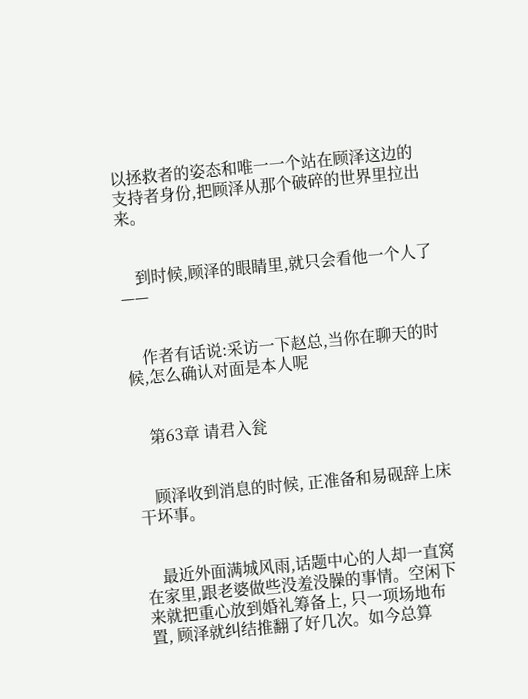以拯救者的姿态和唯一一个站在顾泽这边的支持者身份,把顾泽从那个破碎的世界里拉出来。


    到时候,顾泽的眼睛里,就只会看他一个人了——


    作者有话说:采访一下赵总,当你在聊天的时候,怎么确认对面是本人呢


    第63章 请君入瓮


    顾泽收到消息的时候, 正准备和易砚辞上床干坏事。


    最近外面满城风雨,话题中心的人却一直窝在家里,跟老婆做些没羞没臊的事情。空闲下来就把重心放到婚礼筹备上, 只一项场地布置, 顾泽就纠结推翻了好几次。如今总算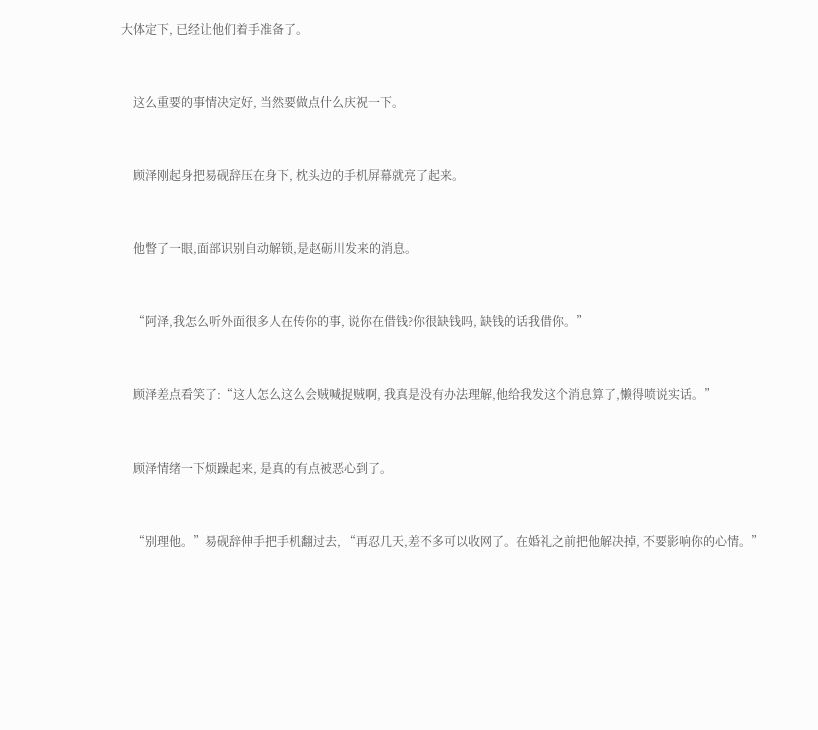大体定下, 已经让他们着手准备了。


    这么重要的事情决定好, 当然要做点什么庆祝一下。


    顾泽刚起身把易砚辞压在身下, 枕头边的手机屏幕就亮了起来。


    他瞥了一眼,面部识别自动解锁,是赵砺川发来的消息。


    “阿泽,我怎么听外面很多人在传你的事, 说你在借钱?你很缺钱吗, 缺钱的话我借你。”


    顾泽差点看笑了:“这人怎么这么会贼喊捉贼啊, 我真是没有办法理解,他给我发这个消息算了,懒得喷说实话。”


    顾泽情绪一下烦躁起来, 是真的有点被恶心到了。


    “别理他。”易砚辞伸手把手机翻过去, “再忍几天,差不多可以收网了。在婚礼之前把他解决掉, 不要影响你的心情。”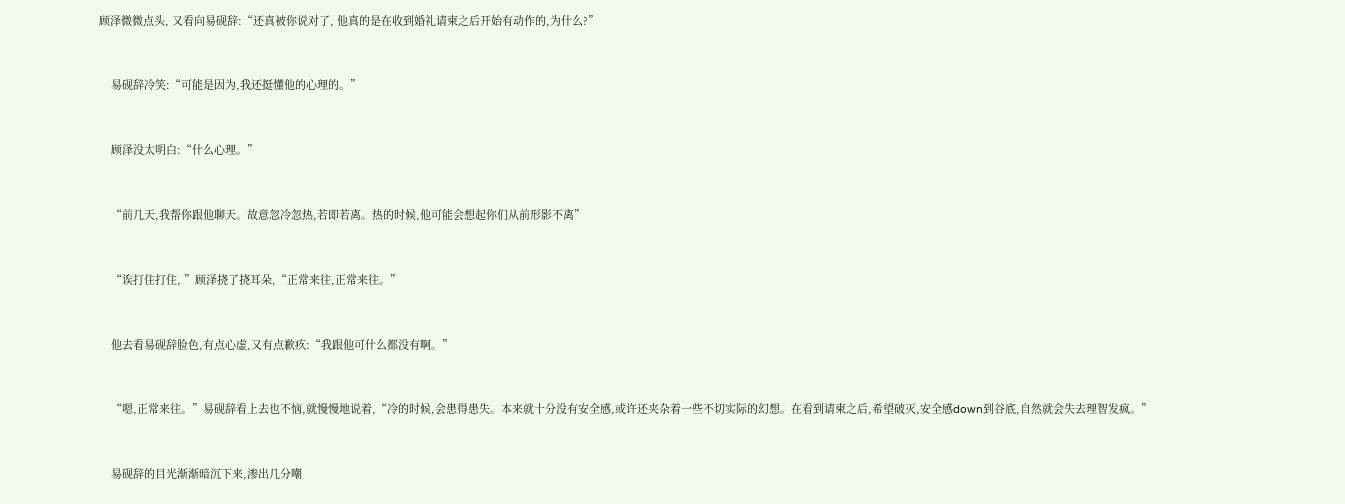顾泽微微点头, 又看向易砚辞:“还真被你说对了, 他真的是在收到婚礼请柬之后开始有动作的,为什么?”


    易砚辞冷笑:“可能是因为,我还挺懂他的心理的。”


    顾泽没太明白:“什么心理。”


    “前几天,我帮你跟他聊天。故意忽冷忽热,若即若离。热的时候,他可能会想起你们从前形影不离”


    “诶打住打住, ”顾泽挠了挠耳朵,“正常来往,正常来往。”


    他去看易砚辞脸色,有点心虚,又有点歉疚:“我跟他可什么都没有啊。”


    “嗯,正常来往。”易砚辞看上去也不恼,就慢慢地说着,“冷的时候,会患得患失。本来就十分没有安全感,或许还夹杂着一些不切实际的幻想。在看到请柬之后,希望破灭,安全感down到谷底,自然就会失去理智发疯。”


    易砚辞的目光渐渐暗沉下来,渗出几分嘲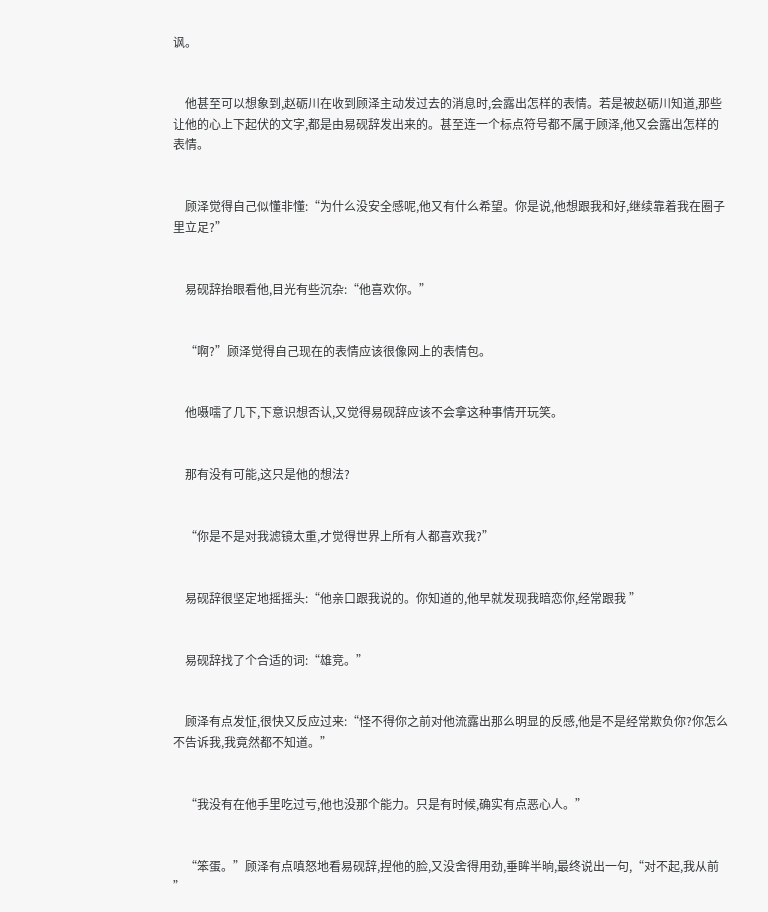讽。


    他甚至可以想象到,赵砺川在收到顾泽主动发过去的消息时,会露出怎样的表情。若是被赵砺川知道,那些让他的心上下起伏的文字,都是由易砚辞发出来的。甚至连一个标点符号都不属于顾泽,他又会露出怎样的表情。


    顾泽觉得自己似懂非懂:“为什么没安全感呢,他又有什么希望。你是说,他想跟我和好,继续靠着我在圈子里立足?”


    易砚辞抬眼看他,目光有些沉杂:“他喜欢你。”


    “啊?”顾泽觉得自己现在的表情应该很像网上的表情包。


    他嗫嚅了几下,下意识想否认,又觉得易砚辞应该不会拿这种事情开玩笑。


    那有没有可能,这只是他的想法?


    “你是不是对我滤镜太重,才觉得世界上所有人都喜欢我?”


    易砚辞很坚定地摇摇头:“他亲口跟我说的。你知道的,他早就发现我暗恋你,经常跟我 ”


    易砚辞找了个合适的词:“雄竞。”


    顾泽有点发怔,很快又反应过来:“怪不得你之前对他流露出那么明显的反感,他是不是经常欺负你?你怎么不告诉我,我竟然都不知道。”


    “我没有在他手里吃过亏,他也没那个能力。只是有时候,确实有点恶心人。”


    “笨蛋。”顾泽有点嗔怒地看易砚辞,捏他的脸,又没舍得用劲,垂眸半晌,最终说出一句,“对不起,我从前 ”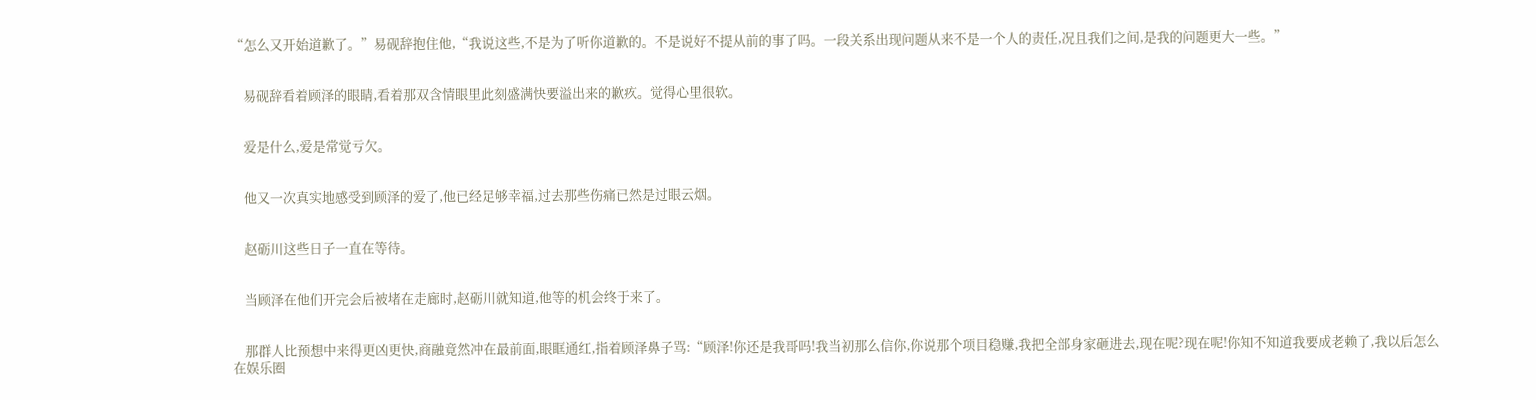“怎么又开始道歉了。”易砚辞抱住他,“我说这些,不是为了听你道歉的。不是说好不提从前的事了吗。一段关系出现问题从来不是一个人的责任,况且我们之间,是我的问题更大一些。”


    易砚辞看着顾泽的眼睛,看着那双含情眼里此刻盛满快要溢出来的歉疚。觉得心里很软。


    爱是什么,爱是常觉亏欠。


    他又一次真实地感受到顾泽的爱了,他已经足够幸福,过去那些伤痛已然是过眼云烟。


    赵砺川这些日子一直在等待。


    当顾泽在他们开完会后被堵在走廊时,赵砺川就知道,他等的机会终于来了。


    那群人比预想中来得更凶更快,商融竟然冲在最前面,眼眶通红,指着顾泽鼻子骂:“顾泽!你还是我哥吗!我当初那么信你,你说那个项目稳赚,我把全部身家砸进去,现在呢?现在呢!你知不知道我要成老赖了,我以后怎么在娱乐圈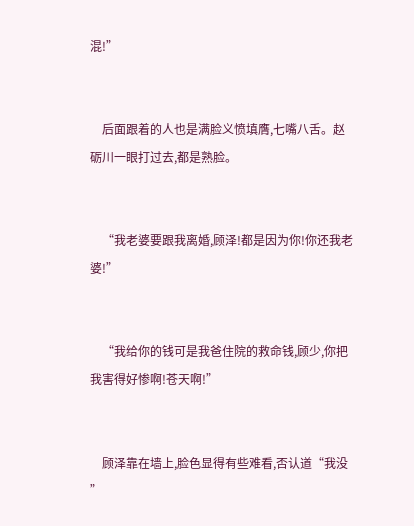混!”


    后面跟着的人也是满脸义愤填膺,七嘴八舌。赵砺川一眼打过去,都是熟脸。


    “我老婆要跟我离婚,顾泽!都是因为你!你还我老婆!”


    “我给你的钱可是我爸住院的救命钱,顾少,你把我害得好惨啊!苍天啊!”


    顾泽靠在墙上,脸色显得有些难看,否认道“我没 ”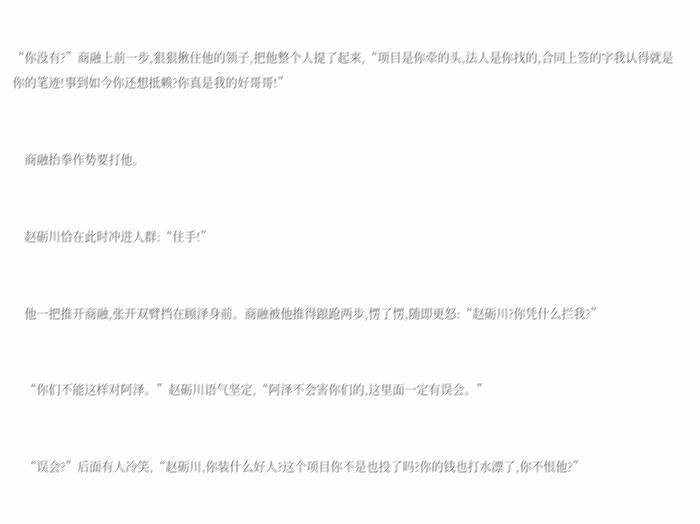“你没有?”商融上前一步,狠狠揪住他的领子,把他整个人提了起来,“项目是你牵的头,法人是你找的,合同上签的字我认得就是你的笔迹!事到如今你还想抵赖?你真是我的好哥哥!”


    商融抬拳作势要打他。


    赵砺川恰在此时冲进人群:“住手!”


    他一把推开商融,张开双臂挡在顾泽身前。商融被他推得踉跄两步,愣了愣,随即更怒:“赵砺川?你凭什么拦我?”


    “你们不能这样对阿泽。”赵砺川语气坚定,“阿泽不会害你们的,这里面一定有误会。”


    “误会?”后面有人冷笑,“赵砺川,你装什么好人?这个项目你不是也投了吗?你的钱也打水漂了,你不恨他?”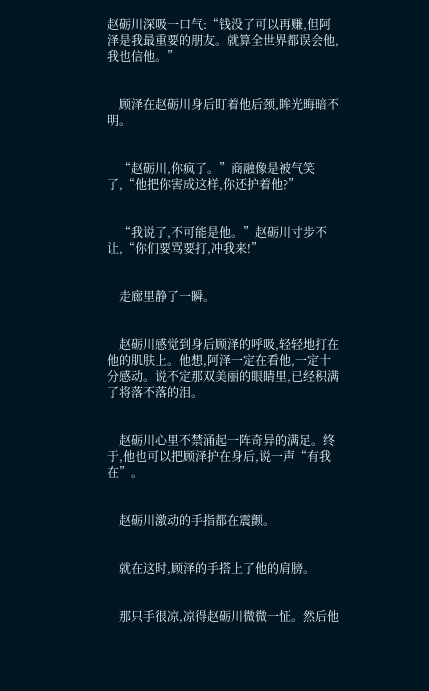赵砺川深吸一口气:“钱没了可以再赚,但阿泽是我最重要的朋友。就算全世界都误会他,我也信他。”


    顾泽在赵砺川身后盯着他后颈,眸光晦暗不明。


    “赵砺川,你疯了。”商融像是被气笑了,“他把你害成这样,你还护着他?”


    “我说了,不可能是他。”赵砺川寸步不让,“你们要骂要打,冲我来!”


    走廊里静了一瞬。


    赵砺川感觉到身后顾泽的呼吸,轻轻地打在他的肌肤上。他想,阿泽一定在看他,一定十分感动。说不定那双美丽的眼睛里,已经积满了将落不落的泪。


    赵砺川心里不禁涌起一阵奇异的满足。终于,他也可以把顾泽护在身后,说一声“有我在”。


    赵砺川激动的手指都在震颤。


    就在这时,顾泽的手搭上了他的肩膀。


    那只手很凉,凉得赵砺川微微一怔。然后他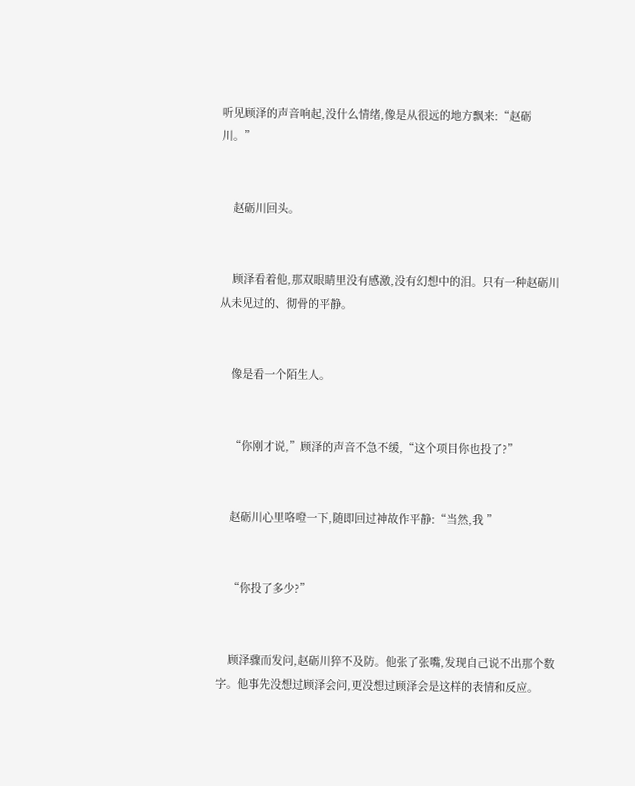听见顾泽的声音响起,没什么情绪,像是从很远的地方飘来:“赵砺川。”


    赵砺川回头。


    顾泽看着他,那双眼睛里没有感激,没有幻想中的泪。只有一种赵砺川从未见过的、彻骨的平静。


    像是看一个陌生人。


    “你刚才说,”顾泽的声音不急不缓,“这个项目你也投了?”


    赵砺川心里咯噔一下,随即回过神故作平静:“当然,我 ”


    “你投了多少?”


    顾泽骤而发问,赵砺川猝不及防。他张了张嘴,发现自己说不出那个数字。他事先没想过顾泽会问,更没想过顾泽会是这样的表情和反应。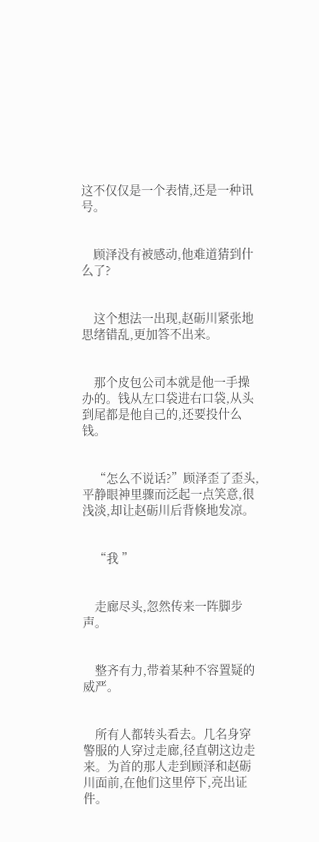这不仅仅是一个表情,还是一种讯号。


    顾泽没有被感动,他难道猜到什么了?


    这个想法一出现,赵砺川紧张地思绪错乱,更加答不出来。


    那个皮包公司本就是他一手操办的。钱从左口袋进右口袋,从头到尾都是他自己的,还要投什么钱。


    “怎么不说话?”顾泽歪了歪头,平静眼神里骤而泛起一点笑意,很浅淡,却让赵砺川后背倏地发凉。


    “我 ”


    走廊尽头,忽然传来一阵脚步声。


    整齐有力,带着某种不容置疑的威严。


    所有人都转头看去。几名身穿警服的人穿过走廊,径直朝这边走来。为首的那人走到顾泽和赵砺川面前,在他们这里停下,亮出证件。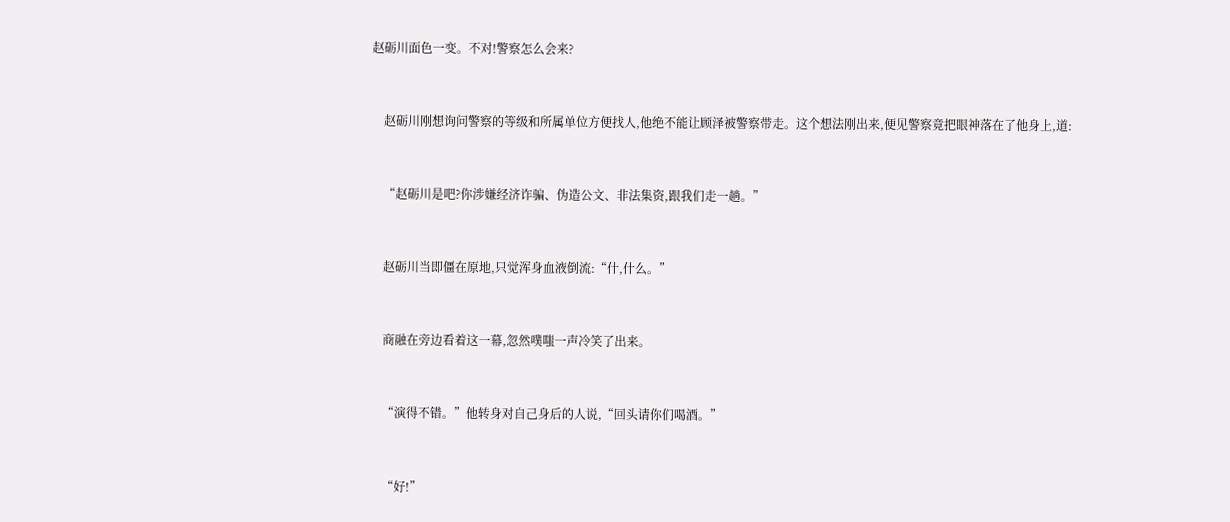赵砺川面色一变。不对!警察怎么会来?


    赵砺川刚想询问警察的等级和所属单位方便找人,他绝不能让顾泽被警察带走。这个想法刚出来,便见警察竟把眼神落在了他身上,道:


    “赵砺川是吧?你涉嫌经济诈骗、伪造公文、非法集资,跟我们走一趟。”


    赵砺川当即僵在原地,只觉浑身血液倒流:“什,什么。”


    商融在旁边看着这一幕,忽然噗嗤一声冷笑了出来。


    “演得不错。”他转身对自己身后的人说,“回头请你们喝酒。”


    “好!”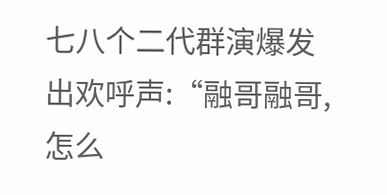七八个二代群演爆发出欢呼声:“融哥融哥,怎么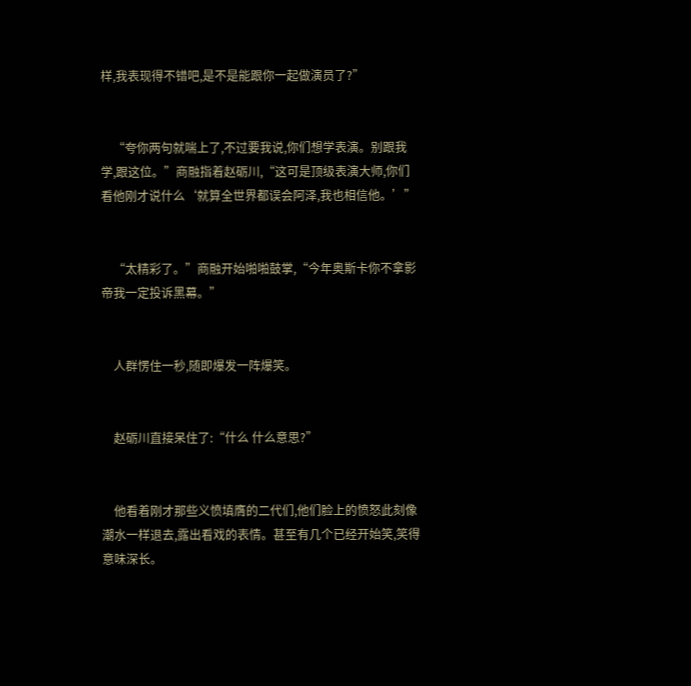样,我表现得不错吧,是不是能跟你一起做演员了?”


    “夸你两句就喘上了,不过要我说,你们想学表演。别跟我学,跟这位。”商融指着赵砺川,“这可是顶级表演大师,你们看他刚才说什么‘就算全世界都误会阿泽,我也相信他。’”


    “太精彩了。”商融开始啪啪鼓掌,“今年奥斯卡你不拿影帝我一定投诉黑幕。”


    人群愣住一秒,随即爆发一阵爆笑。


    赵砺川直接呆住了:“什么 什么意思?”


    他看着刚才那些义愤填膺的二代们,他们脸上的愤怒此刻像潮水一样退去,露出看戏的表情。甚至有几个已经开始笑,笑得意味深长。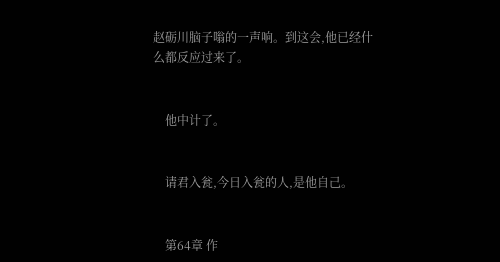赵砺川脑子嗡的一声响。到这会,他已经什么都反应过来了。


    他中计了。


    请君入瓮,今日入瓮的人,是他自己。


    第64章 作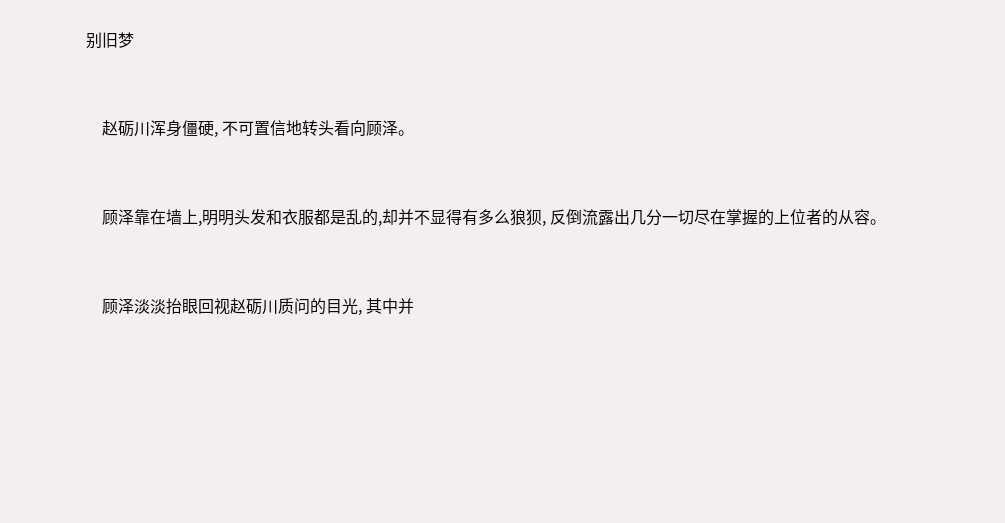别旧梦


    赵砺川浑身僵硬, 不可置信地转头看向顾泽。


    顾泽靠在墙上,明明头发和衣服都是乱的,却并不显得有多么狼狈, 反倒流露出几分一切尽在掌握的上位者的从容。


    顾泽淡淡抬眼回视赵砺川质问的目光, 其中并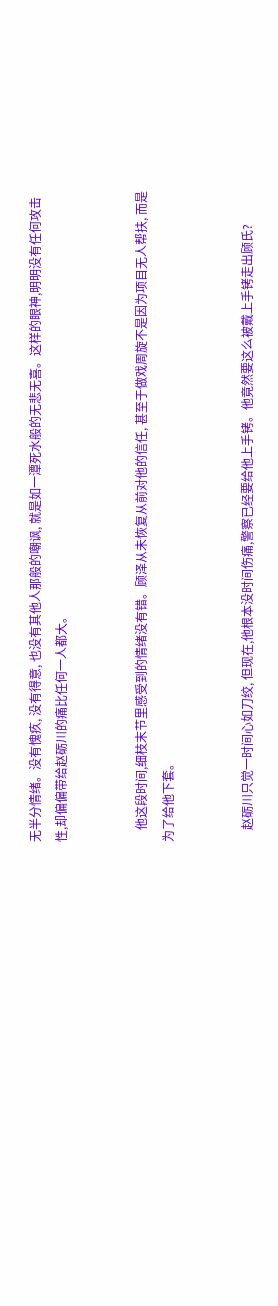无半分情绪。没有愧疚, 没有得意, 也没有其他人那般的嘲讽, 就是如一潭死水般的无悲无喜。这样的眼神,明明没有任何攻击性,却偏偏带给赵砺川的痛比任何一人都大。


    他这段时间,细枝末节里感受到的情绪没有错。顾泽从未恢复从前对他的信任, 甚至于做戏周旋不是因为项目无人帮扶, 而是为了给他下套。


    赵砺川只觉一时间心如刀绞, 但现在,他根本没时间伤痛,警察已经要给他上手铐。他竟然要这么被戴上手铐走出顾氏?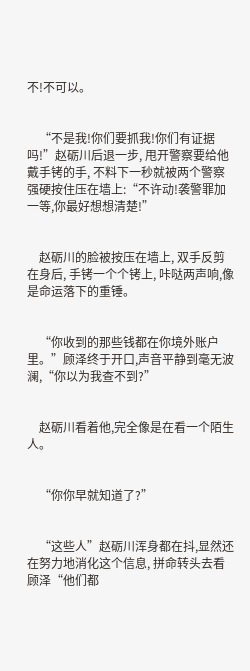不!不可以。


    “不是我!你们要抓我!你们有证据吗!”赵砺川后退一步, 甩开警察要给他戴手铐的手, 不料下一秒就被两个警察强硬按住压在墙上:“不许动!袭警罪加一等,你最好想想清楚!”


    赵砺川的脸被按压在墙上, 双手反剪在身后, 手铐一个个铐上, 咔哒两声响,像是命运落下的重锤。


    “你收到的那些钱都在你境外账户里。”顾泽终于开口,声音平静到毫无波澜,“你以为我查不到?”


    赵砺川看着他,完全像是在看一个陌生人。


    “你你早就知道了?”


    “这些人”赵砺川浑身都在抖,显然还在努力地消化这个信息, 拼命转头去看顾泽“他们都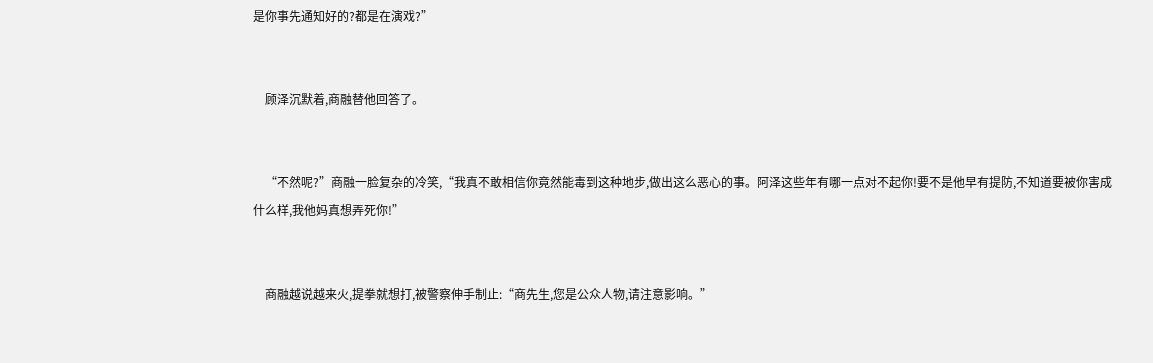是你事先通知好的?都是在演戏?”


    顾泽沉默着,商融替他回答了。


    “不然呢?”商融一脸复杂的冷笑,“我真不敢相信你竟然能毒到这种地步,做出这么恶心的事。阿泽这些年有哪一点对不起你!要不是他早有提防,不知道要被你害成什么样,我他妈真想弄死你!”


    商融越说越来火,提拳就想打,被警察伸手制止:“商先生,您是公众人物,请注意影响。”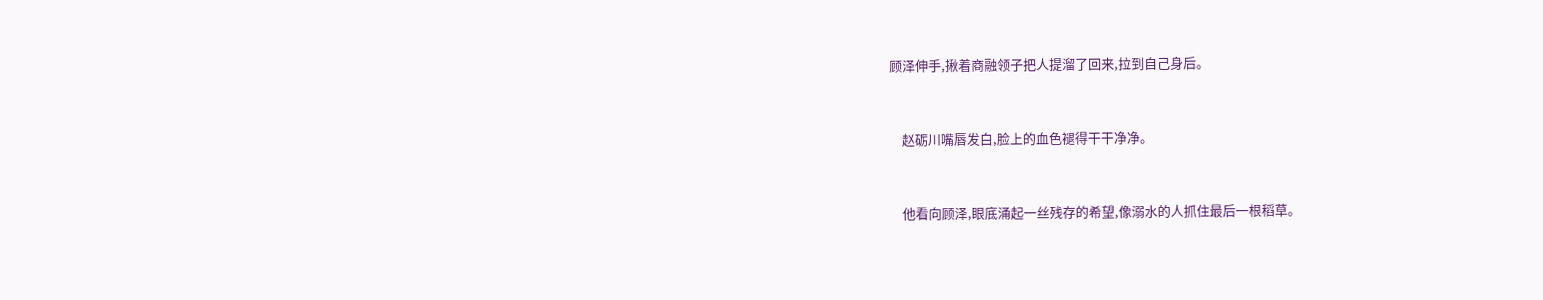顾泽伸手,揪着商融领子把人提溜了回来,拉到自己身后。


    赵砺川嘴唇发白,脸上的血色褪得干干净净。


    他看向顾泽,眼底涌起一丝残存的希望,像溺水的人抓住最后一根稻草。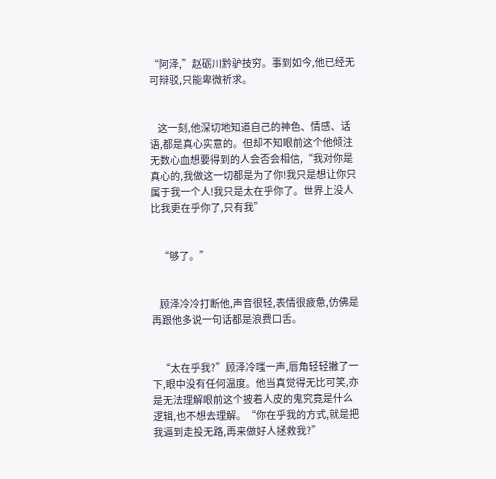“阿泽,”赵砺川黔驴技穷。事到如今,他已经无可辩驳,只能卑微祈求。


    这一刻,他深切地知道自己的神色、情感、话语,都是真心实意的。但却不知眼前这个他倾注无数心血想要得到的人会否会相信,“我对你是真心的,我做这一切都是为了你!我只是想让你只属于我一个人!我只是太在乎你了。世界上没人比我更在乎你了,只有我”


    “够了。”


    顾泽冷冷打断他,声音很轻,表情很疲惫,仿佛是再跟他多说一句话都是浪费口舌。


    “太在乎我?”顾泽冷嗤一声,唇角轻轻撇了一下,眼中没有任何温度。他当真觉得无比可笑,亦是无法理解眼前这个披着人皮的鬼究竟是什么逻辑,也不想去理解。“你在乎我的方式,就是把我逼到走投无路,再来做好人拯救我?”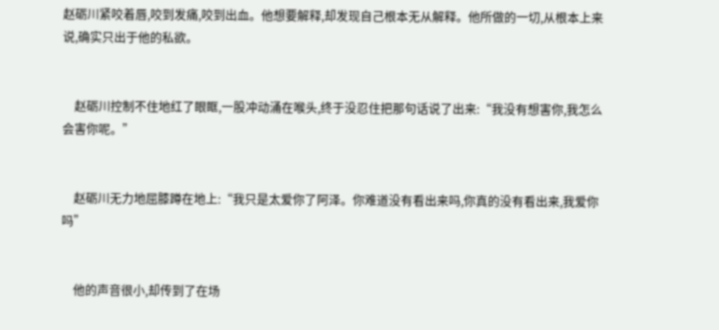赵砺川紧咬着唇,咬到发痛,咬到出血。他想要解释,却发现自己根本无从解释。他所做的一切,从根本上来说,确实只出于他的私欲。


    赵砺川控制不住地红了眼眶,一股冲动涌在喉头,终于没忍住把那句话说了出来:“我没有想害你,我怎么会害你呢。”


    赵砺川无力地屈膝蹲在地上:“我只是太爱你了阿泽。你难道没有看出来吗,你真的没有看出来,我爱你吗”


    他的声音很小,却传到了在场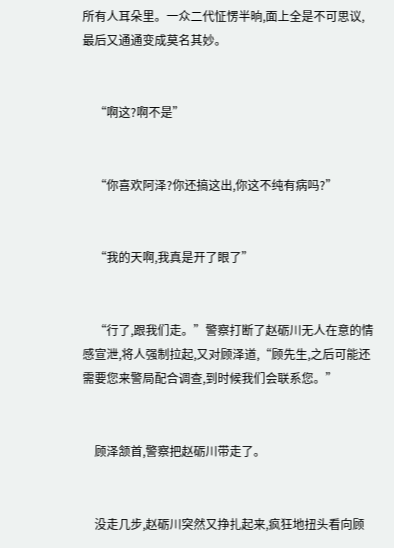所有人耳朵里。一众二代怔愣半晌,面上全是不可思议,最后又通通变成莫名其妙。


    “啊这?啊不是”


    “你喜欢阿泽?你还搞这出,你这不纯有病吗?”


    “我的天啊,我真是开了眼了”


    “行了,跟我们走。”警察打断了赵砺川无人在意的情感宣泄,将人强制拉起,又对顾泽道,“顾先生,之后可能还需要您来警局配合调查,到时候我们会联系您。”


    顾泽颔首,警察把赵砺川带走了。


    没走几步,赵砺川突然又挣扎起来,疯狂地扭头看向顾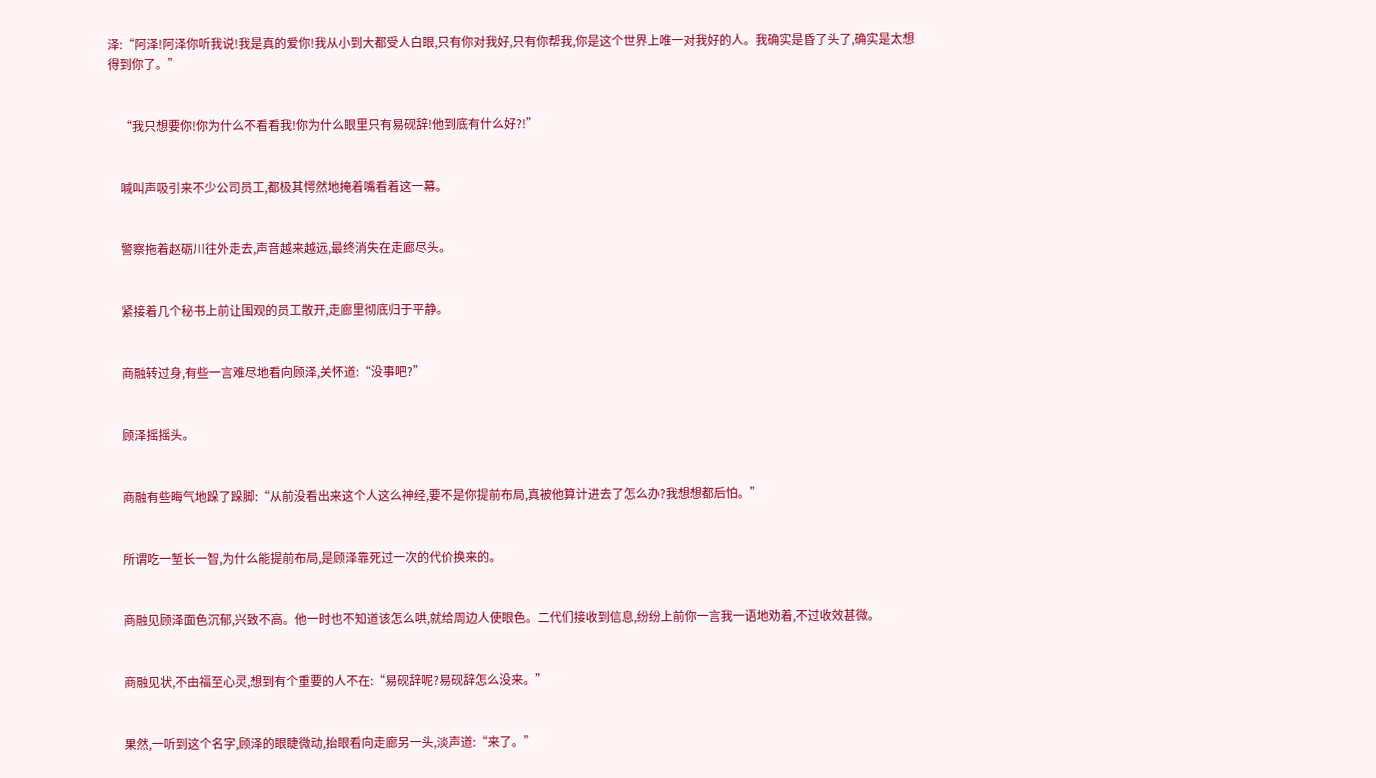泽:“阿泽!阿泽你听我说!我是真的爱你!我从小到大都受人白眼,只有你对我好,只有你帮我,你是这个世界上唯一对我好的人。我确实是昏了头了,确实是太想得到你了。”


    “我只想要你!你为什么不看看我!你为什么眼里只有易砚辞!他到底有什么好?!”


    喊叫声吸引来不少公司员工,都极其愕然地掩着嘴看着这一幕。


    警察拖着赵砺川往外走去,声音越来越远,最终消失在走廊尽头。


    紧接着几个秘书上前让围观的员工散开,走廊里彻底归于平静。


    商融转过身,有些一言难尽地看向顾泽,关怀道:“没事吧?”


    顾泽摇摇头。


    商融有些晦气地跺了跺脚:“从前没看出来这个人这么神经,要不是你提前布局,真被他算计进去了怎么办?我想想都后怕。”


    所谓吃一堑长一智,为什么能提前布局,是顾泽靠死过一次的代价换来的。


    商融见顾泽面色沉郁,兴致不高。他一时也不知道该怎么哄,就给周边人使眼色。二代们接收到信息,纷纷上前你一言我一语地劝着,不过收效甚微。


    商融见状,不由福至心灵,想到有个重要的人不在:“易砚辞呢?易砚辞怎么没来。”


    果然,一听到这个名字,顾泽的眼睫微动,抬眼看向走廊另一头,淡声道:“来了。”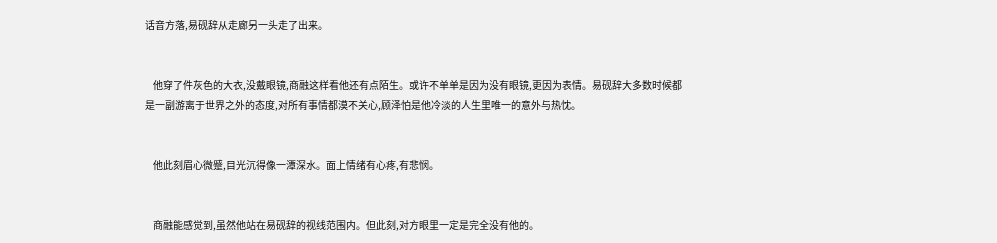话音方落,易砚辞从走廊另一头走了出来。


    他穿了件灰色的大衣,没戴眼镜,商融这样看他还有点陌生。或许不单单是因为没有眼镜,更因为表情。易砚辞大多数时候都是一副游离于世界之外的态度,对所有事情都漠不关心,顾泽怕是他冷淡的人生里唯一的意外与热忱。


    他此刻眉心微蹙,目光沉得像一潭深水。面上情绪有心疼,有悲悯。


    商融能感觉到,虽然他站在易砚辞的视线范围内。但此刻,对方眼里一定是完全没有他的。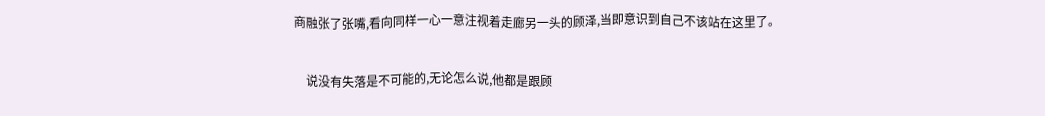商融张了张嘴,看向同样一心一意注视着走廊另一头的顾泽,当即意识到自己不该站在这里了。


    说没有失落是不可能的,无论怎么说,他都是跟顾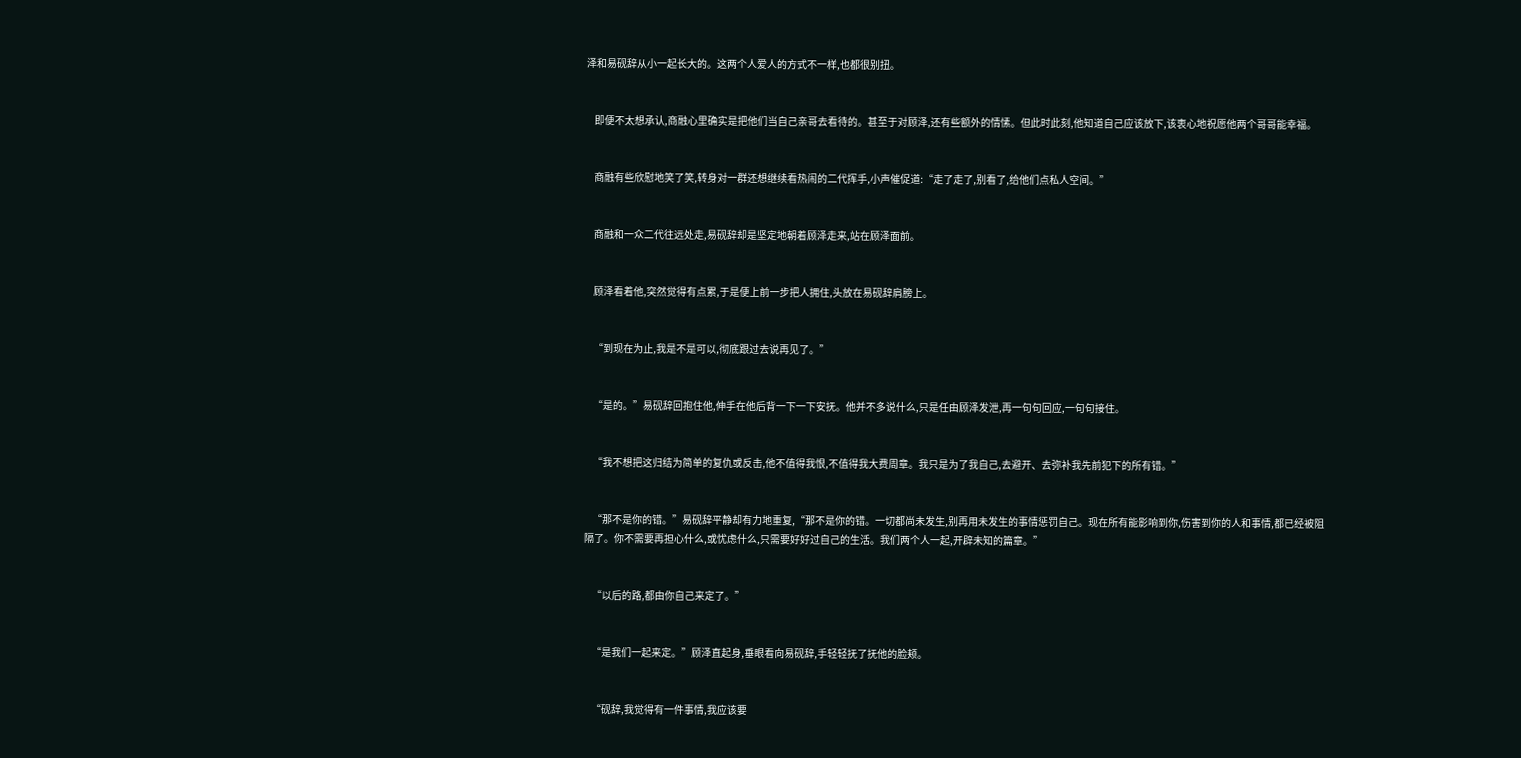泽和易砚辞从小一起长大的。这两个人爱人的方式不一样,也都很别扭。


    即便不太想承认,商融心里确实是把他们当自己亲哥去看待的。甚至于对顾泽,还有些额外的情愫。但此时此刻,他知道自己应该放下,该衷心地祝愿他两个哥哥能幸福。


    商融有些欣慰地笑了笑,转身对一群还想继续看热闹的二代挥手,小声催促道:“走了走了,别看了,给他们点私人空间。”


    商融和一众二代往远处走,易砚辞却是坚定地朝着顾泽走来,站在顾泽面前。


    顾泽看着他,突然觉得有点累,于是便上前一步把人拥住,头放在易砚辞肩膀上。


    “到现在为止,我是不是可以,彻底跟过去说再见了。”


    “是的。”易砚辞回抱住他,伸手在他后背一下一下安抚。他并不多说什么,只是任由顾泽发泄,再一句句回应,一句句接住。


    “我不想把这归结为简单的复仇或反击,他不值得我恨,不值得我大费周章。我只是为了我自己,去避开、去弥补我先前犯下的所有错。”


    “那不是你的错。”易砚辞平静却有力地重复,“那不是你的错。一切都尚未发生,别再用未发生的事情惩罚自己。现在所有能影响到你,伤害到你的人和事情,都已经被阻隔了。你不需要再担心什么,或忧虑什么,只需要好好过自己的生活。我们两个人一起,开辟未知的篇章。”


    “以后的路,都由你自己来定了。”


    “是我们一起来定。”顾泽直起身,垂眼看向易砚辞,手轻轻抚了抚他的脸颊。


    “砚辞,我觉得有一件事情,我应该要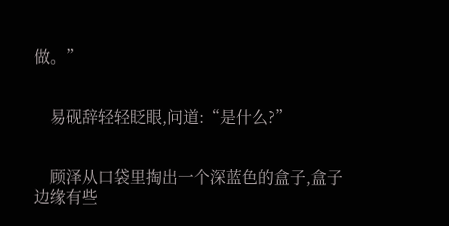做。”


    易砚辞轻轻眨眼,问道:“是什么?”


    顾泽从口袋里掏出一个深蓝色的盒子,盒子边缘有些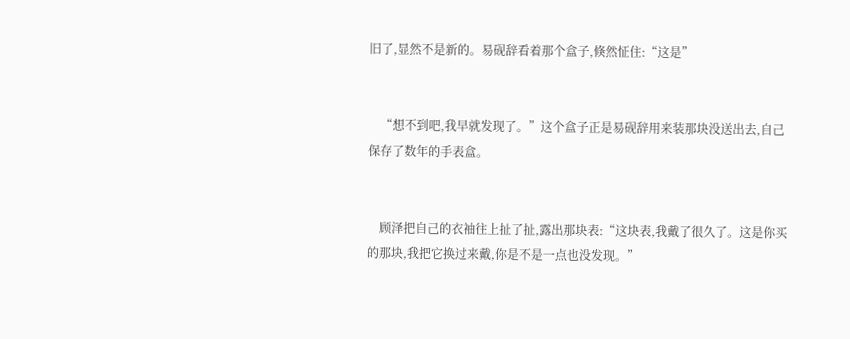旧了,显然不是新的。易砚辞看着那个盒子,倏然怔住:“这是”


    “想不到吧,我早就发现了。”这个盒子正是易砚辞用来装那块没送出去,自己保存了数年的手表盒。


    顾泽把自己的衣袖往上扯了扯,露出那块表:“这块表,我戴了很久了。这是你买的那块,我把它换过来戴,你是不是一点也没发现。”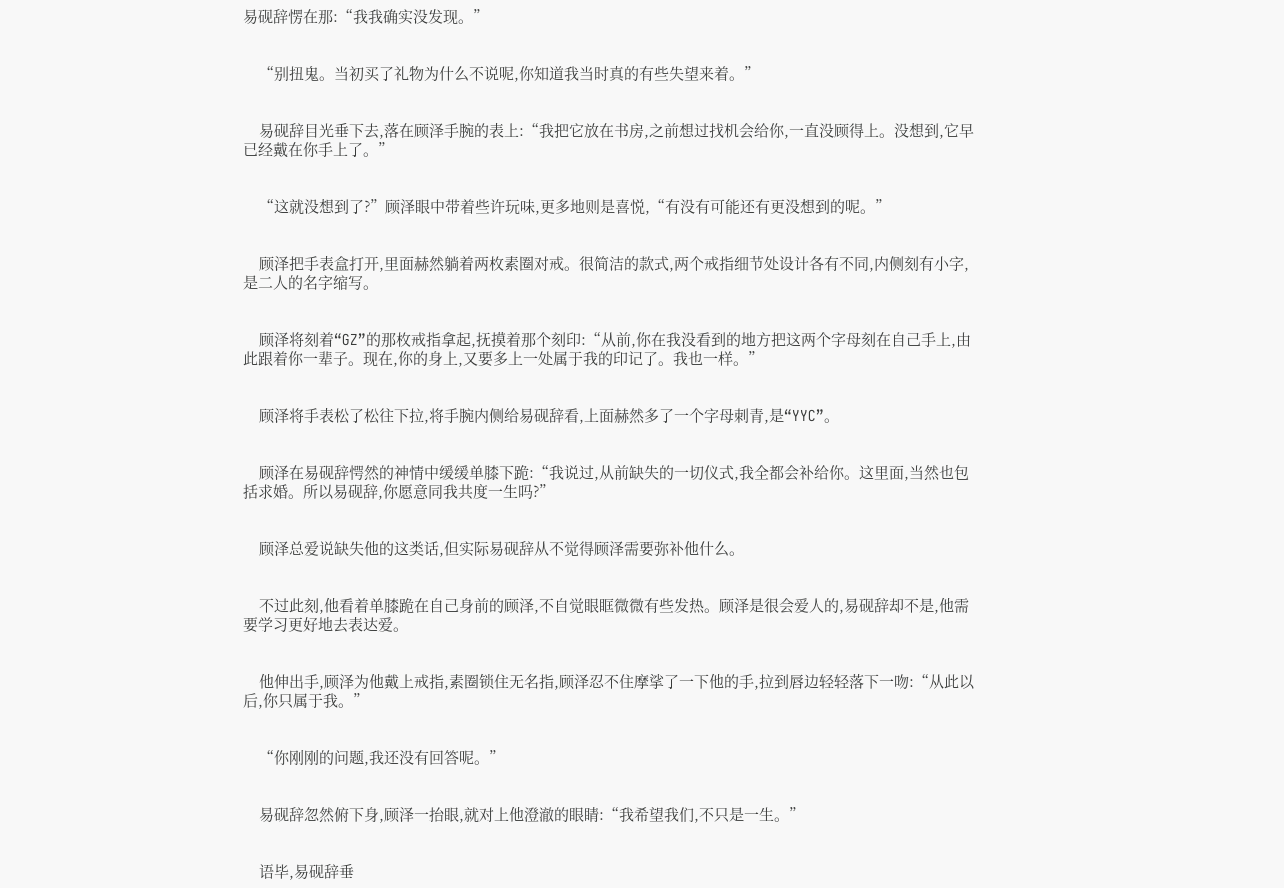易砚辞愣在那:“我我确实没发现。”


    “别扭鬼。当初买了礼物为什么不说呢,你知道我当时真的有些失望来着。”


    易砚辞目光垂下去,落在顾泽手腕的表上:“我把它放在书房,之前想过找机会给你,一直没顾得上。没想到,它早已经戴在你手上了。”


    “这就没想到了?”顾泽眼中带着些许玩味,更多地则是喜悦,“有没有可能还有更没想到的呢。”


    顾泽把手表盒打开,里面赫然躺着两枚素圈对戒。很简洁的款式,两个戒指细节处设计各有不同,内侧刻有小字,是二人的名字缩写。


    顾泽将刻着“GZ”的那枚戒指拿起,抚摸着那个刻印:“从前,你在我没看到的地方把这两个字母刻在自己手上,由此跟着你一辈子。现在,你的身上,又要多上一处属于我的印记了。我也一样。”


    顾泽将手表松了松往下拉,将手腕内侧给易砚辞看,上面赫然多了一个字母刺青,是“YYC”。


    顾泽在易砚辞愕然的神情中缓缓单膝下跪:“我说过,从前缺失的一切仪式,我全都会补给你。这里面,当然也包括求婚。所以易砚辞,你愿意同我共度一生吗?”


    顾泽总爱说缺失他的这类话,但实际易砚辞从不觉得顾泽需要弥补他什么。


    不过此刻,他看着单膝跪在自己身前的顾泽,不自觉眼眶微微有些发热。顾泽是很会爱人的,易砚辞却不是,他需要学习更好地去表达爱。


    他伸出手,顾泽为他戴上戒指,素圈锁住无名指,顾泽忍不住摩挲了一下他的手,拉到唇边轻轻落下一吻:“从此以后,你只属于我。”


    “你刚刚的问题,我还没有回答呢。”


    易砚辞忽然俯下身,顾泽一抬眼,就对上他澄澈的眼睛:“我希望我们,不只是一生。”


    语毕,易砚辞垂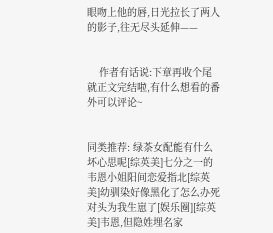眼吻上他的唇,日光拉长了两人的影子,往无尽头延伸——


    作者有话说:下章再收个尾就正文完结啦,有什么想看的番外可以评论~


同类推荐: 绿茶女配能有什么坏心思呢[综英美]七分之一的韦恩小姐阳间恋爱指北[综英美]幼驯染好像黑化了怎么办死对头为我生崽了[娱乐圈][综英美]韦恩,但隐姓埋名家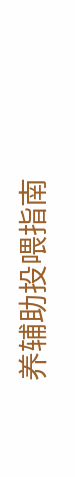养辅助投喂指南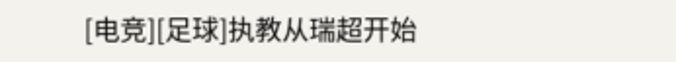[电竞][足球]执教从瑞超开始